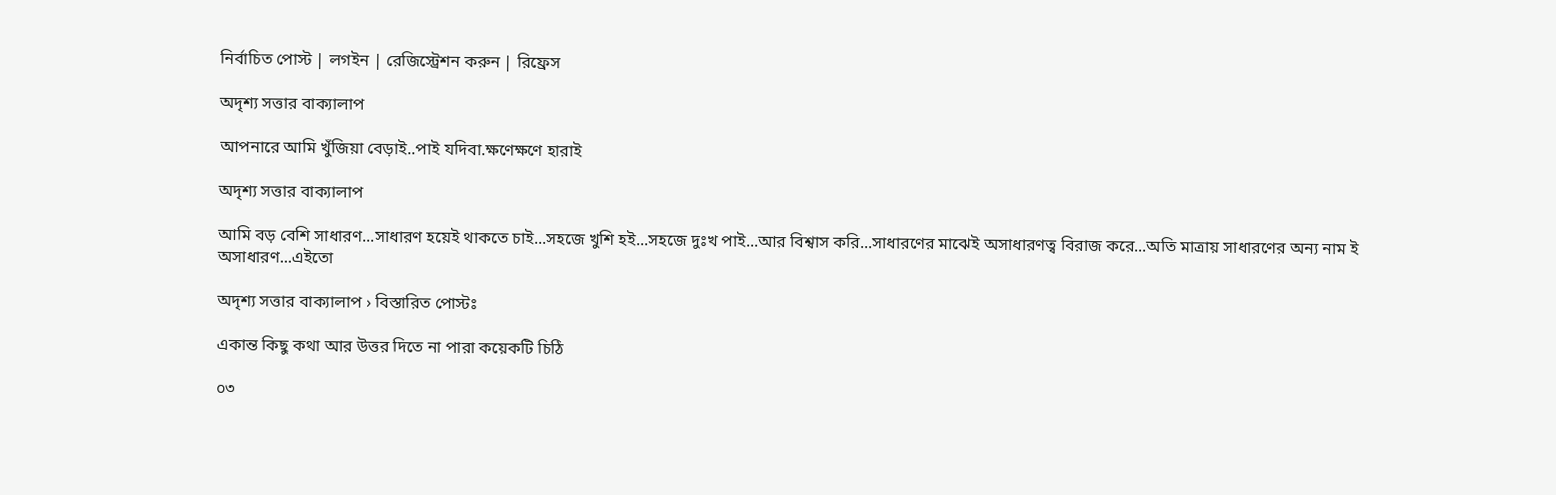নির্বাচিত পোস্ট | লগইন | রেজিস্ট্রেশন করুন | রিফ্রেস

অদৃশ্য সত্তার বাক্যালাপ

আপনারে আমি খুঁজিয়া বেড়াই..পাই যদিবা.ক্ষণেক্ষণে হারাই

অদৃশ্য সত্তার বাক্যালাপ

আমি বড় বেশি সাধারণ...সাধারণ হয়েই থাকতে চাই...সহজে খুশি হই...সহজে দুঃখ পাই...আর বিশ্বাস করি...সাধারণের মাঝেই অসাধারণত্ব বিরাজ করে...অতি মাত্রায় সাধারণের অন্য নাম ই অসাধারণ...এইতো

অদৃশ্য সত্তার বাক্যালাপ › বিস্তারিত পোস্টঃ

একান্ত কিছু কথা আর উত্তর দিতে না পারা কয়েকটি চিঠি

০৩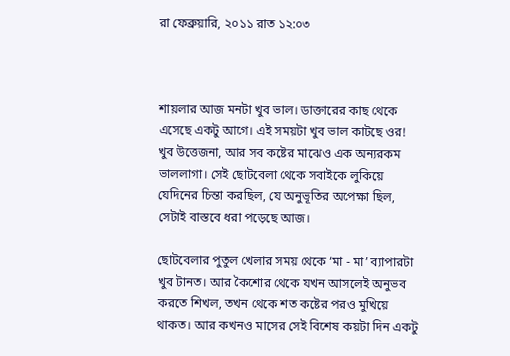রা ফেব্রুয়ারি, ২০১১ রাত ১২:০৩



শায়লার আজ মনটা খুব ভাল। ডাক্তারের কাছ থেকে এসেছে একটু আগে। এই সময়টা খুব ভাল কাটছে ওর! খুব উত্তেজনা, আর সব কষ্টের মাঝেও এক অন্যরকম ভাললাগা। সেই ছোটবেলা থেকে সবাইকে লুকিয়ে যেদিনের চিন্তা করছিল, যে অনুভূতির অপেক্ষা ছিল, সেটাই বাস্তবে ধরা পড়েছে আজ।

ছোটবেলার পুতুল খেলার সময় থেকে ‘মা - মা’ ব্যাপারটা খুব টানত। আর কৈশোর থেকে যখন আসলেই অনুভব করতে শিখল, তখন থেকে শত কষ্টের পরও মুখিয়ে থাকত। আর কখনও মাসের সেই বিশেষ কয়টা দিন একটু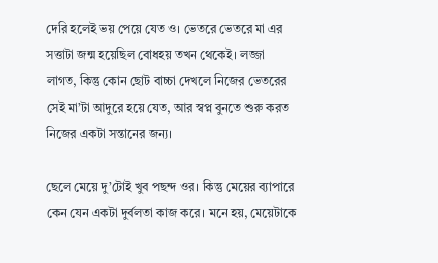দেরি হলেই ভয় পেয়ে যেত ও। ভেতরে ভেতরে মা এর সত্তাটা জন্ম হয়েছিল বোধহয় তখন থেকেই। লজ্জা লাগত, কিন্তু কোন ছোট বাচ্চা দেখলে নিজের ভেতরের সেই মা’টা আদুরে হয়ে যেত, আর স্বপ্ন বুনতে শুরু করত নিজের একটা সন্তানের জন্য।

ছেলে মেয়ে দু’টোই খুব পছন্দ ওর। কিন্তু মেয়ের ব্যাপারে কেন যেন একটা দুর্বলতা কাজ করে। মনে হয়, মেয়েটাকে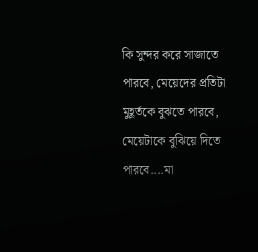কি সুন্দর করে সাজাতে পারবে, মেয়েদের প্রতিটা মুহূর্তকে বুঝতে পারবে, মেয়েটাকে বুঝিয়ে দিতে পারবে....মা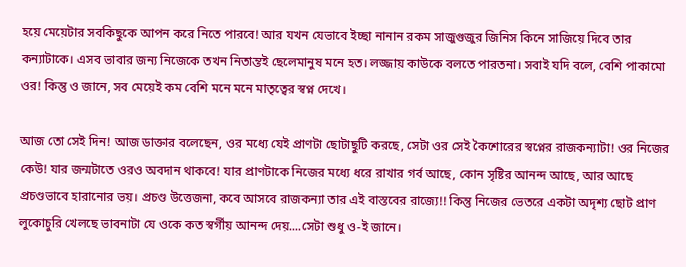হয়ে মেয়েটার সবকিছুকে আপন করে নিতে পারবে! আর যখন যেভাবে ইচ্ছা নানান রকম সাজুগুজুর জিনিস কিনে সাজিয়ে দিবে তার কন্যাটাকে। এসব ভাবার জন্য নিজেকে তখন নিতান্তই ছেলেমানুষ মনে হত। লজ্জায় কাউকে বলতে পারতনা। সবাই যদি বলে, বেশি পাকামো ওর! কিন্তু ও জানে, সব মেয়েই কম বেশি মনে মনে মাতৃত্বের স্বপ্ন দেখে।

আজ তো সেই দিন! আজ ডাক্তার বলেছেন, ওর মধ্যে যেই প্রাণটা ছোটাছুটি করছে, সেটা ওর সেই কৈশোরের স্বপ্নের রাজকন্যাটা! ওর নিজের কেউ! যার জন্মটাতে ওরও অবদান থাকবে! যার প্রাণটাকে নিজের মধ্যে ধরে রাখার গর্ব আছে, কোন সৃষ্টির আনন্দ আছে, আর আছে প্রচণ্ডভাবে হারানোর ভয়। প্রচণ্ড উত্তেজনা, কবে আসবে রাজকন্যা তার এই বাস্তবের রাজ্যে!! কিন্তু নিজের ভেতরে একটা অদৃশ্য ছোট প্রাণ লুকোচুরি খেলছে ভাবনাটা যে ওকে কত স্বর্গীয় আনন্দ দেয়....সেটা শুধু ও-ই জানে।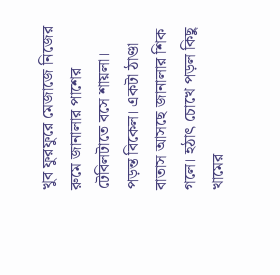খুব ফুরফুরে মেজাজে নিজের রুমে জানালার পাশের টেবিলটাতে বসে শায়লা। পড়ন্ত বিকেল। একটা ঠাণ্ডা বাতাস আসছে জানালার শিক গলে। হঠাৎ চোখে পড়ল কিছু খামের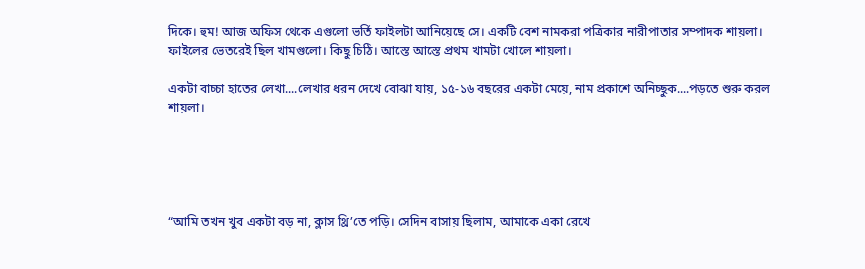দিকে। হুম! আজ অফিস থেকে এগুলো ভর্তি ফাইলটা আনিয়েছে সে। একটি বেশ নামকরা পত্রিকার নারীপাতার সম্পাদক শায়লা। ফাইলের ভেতরেই ছিল খামগুলো। কিছু চিঠি। আস্তে আস্তে প্রথম খামটা খোলে শায়লা।

একটা বাচ্চা হাতের লেখা....লেখার ধরন দেখে বোঝা যায়, ১৫-১৬ বছরের একটা মেয়ে, নাম প্রকাশে অনিচ্ছুক....পড়তে শুরু করল শায়লা।





“আমি তখন খুব একটা বড় না, ক্লাস থ্রি’তে পড়ি। সেদিন বাসায় ছিলাম, আমাকে একা রেখে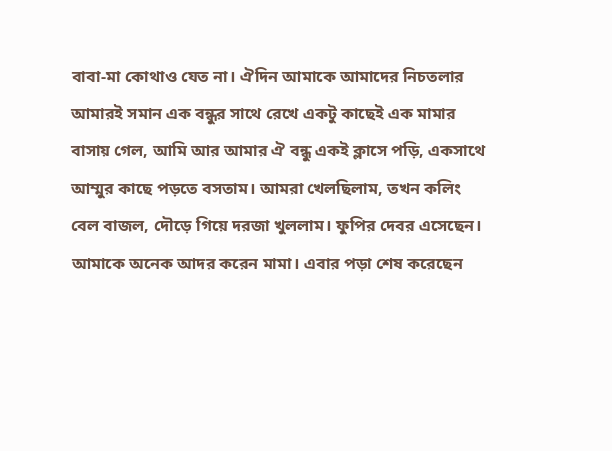বাবা-মা কোথাও যেত না। ঐদিন আমাকে আমাদের নিচতলার আমারই সমান এক বন্ধুর সাথে রেখে একটু কাছেই এক মামার বাসায় গেল, আমি আর আমার ঐ বন্ধু একই ক্লাসে পড়ি, একসাথে আম্মুর কাছে পড়তে বসতাম। আমরা খেলছিলাম, তখন কলিং বেল বাজল, দৌড়ে গিয়ে দরজা খুললাম। ফুপির দেবর এসেছেন। আমাকে অনেক আদর করেন মামা। এবার পড়া শেষ করেছেন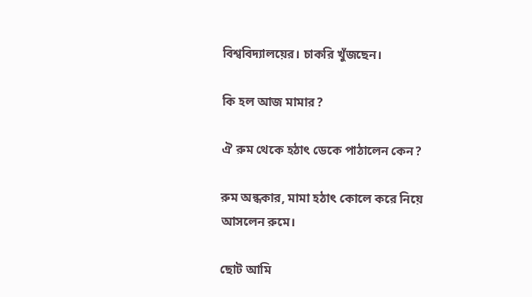বিশ্ববিদ্যালয়ের। চাকরি খুঁজছেন।

কি হল আজ মামার?

ঐ রুম থেকে হঠাৎ ডেকে পাঠালেন কেন?

রুম অন্ধকার, মামা হঠাৎ কোলে করে নিয়ে আসলেন রুমে।

ছোট আমি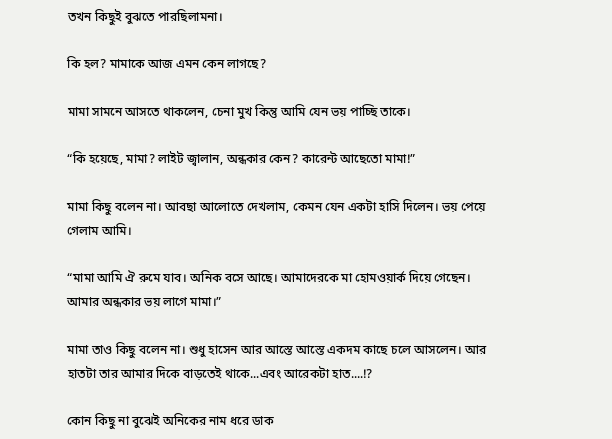তখন কিছুই বুঝতে পারছিলামনা।

কি হল? মামাকে আজ এমন কেন লাগছে?

মামা সামনে আসতে থাকলেন, চেনা মুখ কিন্তু আমি যেন ভয় পাচ্ছি তাকে।

“কি হয়েছে, মামা? লাইট জ্বালান, অন্ধকার কেন? কারেন্ট আছেতো মামা!”

মামা কিছু বলেন না। আবছা আলোতে দেখলাম, কেমন যেন একটা হাসি দিলেন। ভয় পেয়ে গেলাম আমি।

“মামা আমি ঐ রুমে যাব। অনিক বসে আছে। আমাদেরকে মা হোমওয়ার্ক দিয়ে গেছেন। আমার অন্ধকার ভয় লাগে মামা।”

মামা তাও কিছু বলেন না। শুধু হাসেন আর আস্তে আস্তে একদম কাছে চলে আসলেন। আর হাতটা তার আমার দিকে বাড়তেই থাকে...এবং আরেকটা হাত....!?

কোন কিছু না বুঝেই অনিকের নাম ধরে ডাক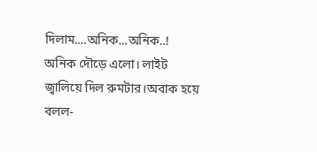দিলাম....অনিক...অনিক..! অনিক দৌড়ে এলো। লাইট জ্বালিয়ে দিল রুমটার।অবাক হয়ে বলল-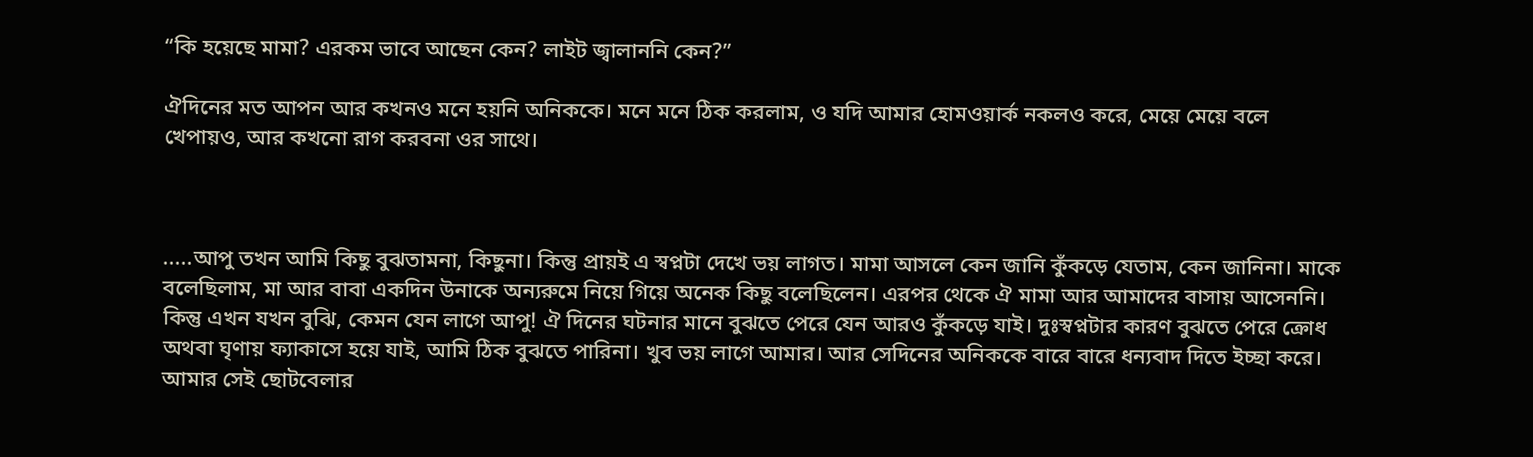“কি হয়েছে মামা? এরকম ভাবে আছেন কেন? লাইট জ্বালাননি কেন?”

ঐদিনের মত আপন আর কখনও মনে হয়নি অনিককে। মনে মনে ঠিক করলাম, ও যদি আমার হোমওয়ার্ক নকলও করে, মেয়ে মেয়ে বলে খেপায়ও, আর কখনো রাগ করবনা ওর সাথে।



.....আপু তখন আমি কিছু বুঝতামনা, কিছুনা। কিন্তু প্রায়ই এ স্বপ্নটা দেখে ভয় লাগত। মামা আসলে কেন জানি কুঁকড়ে যেতাম, কেন জানিনা। মাকে বলেছিলাম, মা আর বাবা একদিন উনাকে অন্যরুমে নিয়ে গিয়ে অনেক কিছু বলেছিলেন। এরপর থেকে ঐ মামা আর আমাদের বাসায় আসেননি। কিন্তু এখন যখন বুঝি, কেমন যেন লাগে আপু! ঐ দিনের ঘটনার মানে বুঝতে পেরে যেন আরও কুঁকড়ে যাই। দুঃস্বপ্নটার কারণ বুঝতে পেরে ক্রোধ অথবা ঘৃণায় ফ্যাকাসে হয়ে যাই, আমি ঠিক বুঝতে পারিনা। খুব ভয় লাগে আমার। আর সেদিনের অনিককে বারে বারে ধন্যবাদ দিতে ইচ্ছা করে। আমার সেই ছোটবেলার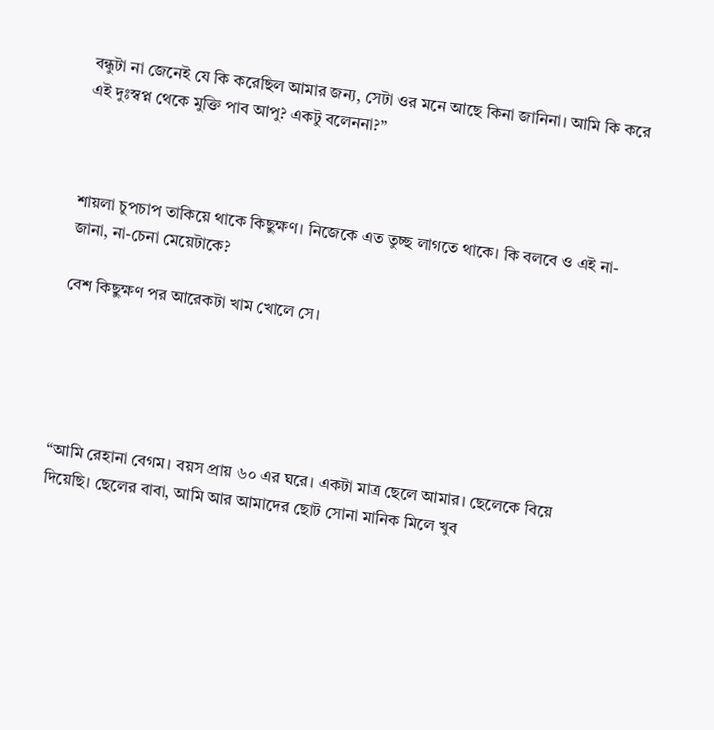বন্ধুটা না জেনেই যে কি করেছিল আমার জন্য, সেটা ওর মনে আছে কিনা জানিনা। আমি কি করে এই দুঃস্বপ্ন থেকে মুক্তি পাব আপু? একটু বলেননা?”



শায়লা চুপচাপ তাকিয়ে থাকে কিছুক্ষণ। নিজেকে এত তুচ্ছ লাগতে থাকে। কি বলবে ও এই না-জানা, না-চেনা মেয়েটাকে?

বেশ কিছুক্ষণ পর আরেকটা খাম খোলে সে।





“আমি রেহানা বেগম। বয়স প্রায় ৬০ এর ঘরে। একটা মাত্র ছেলে আমার। ছেলেকে বিয়ে দিয়েছি। ছেলের বাবা, আমি আর আমাদের ছোট সোনা মানিক মিলে খুব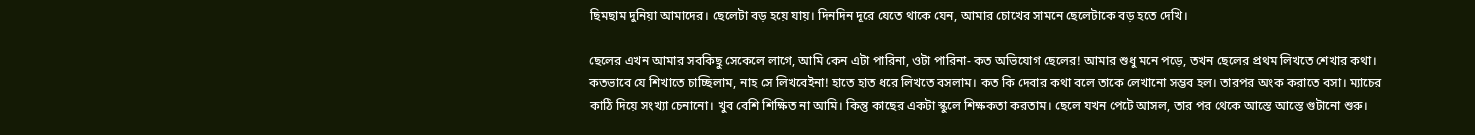ছিমছাম দুনিয়া আমাদের। ছেলেটা বড় হয়ে যায়। দিনদিন দূরে যেতে থাকে যেন, আমার চোখের সামনে ছেলেটাকে বড় হতে দেখি।

ছেলের এখন আমার সবকিছু সেকেলে লাগে, আমি কেন এটা পারিনা, ওটা পারিনা- কত অভিযোগ ছেলের! আমার শুধু মনে পড়ে, তখন ছেলের প্রথম লিখতে শেখার কথা। কতভাবে যে শিখাতে চাচ্ছিলাম, নাহ সে লিখবেইনা! হাতে হাত ধরে লিখতে বসলাম। কত কি দেবার কথা বলে তাকে লেখানো সম্ভব হল। তারপর অংক করাতে বসা। ম্যাচের কাঠি দিয়ে সংখ্যা চেনানো। খুব বেশি শিক্ষিত না আমি। কিন্তু কাছের একটা স্কুলে শিক্ষকতা করতাম। ছেলে যখন পেটে আসল, তার পর থেকে আস্তে আস্তে গুটানো শুরু।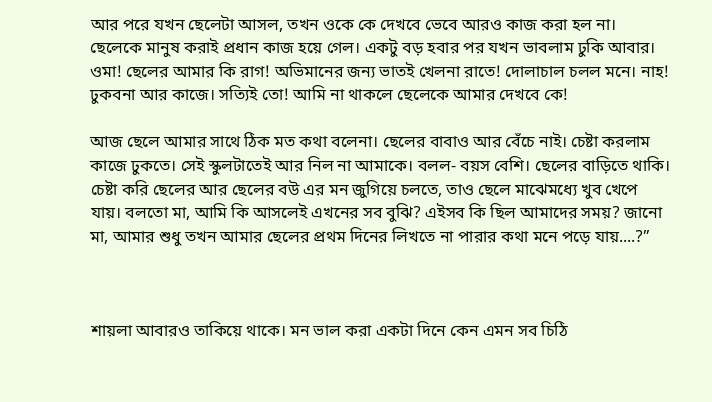আর পরে যখন ছেলেটা আসল, তখন ওকে কে দেখবে ভেবে আরও কাজ করা হল না। ছেলেকে মানুষ করাই প্রধান কাজ হয়ে গেল। একটু বড় হবার পর যখন ভাবলাম ঢুকি আবার। ওমা! ছেলের আমার কি রাগ! অভিমানের জন্য ভাতই খেলনা রাতে! দোলাচাল চলল মনে। নাহ! ঢুকবনা আর কাজে। সত্যিই তো! আমি না থাকলে ছেলেকে আমার দেখবে কে!

আজ ছেলে আমার সাথে ঠিক মত কথা বলেনা। ছেলের বাবাও আর বেঁচে নাই। চেষ্টা করলাম কাজে ঢুকতে। সেই স্কুলটাতেই আর নিল না আমাকে। বলল- বয়স বেশি। ছেলের বাড়িতে থাকি। চেষ্টা করি ছেলের আর ছেলের বউ এর মন জুগিয়ে চলতে, তাও ছেলে মাঝেমধ্যে খুব খেপে যায়। বলতো মা, আমি কি আসলেই এখনের সব বুঝি? এইসব কি ছিল আমাদের সময়? জানো মা, আমার শুধু তখন আমার ছেলের প্রথম দিনের লিখতে না পারার কথা মনে পড়ে যায়....?”



শায়লা আবারও তাকিয়ে থাকে। মন ভাল করা একটা দিনে কেন এমন সব চিঠি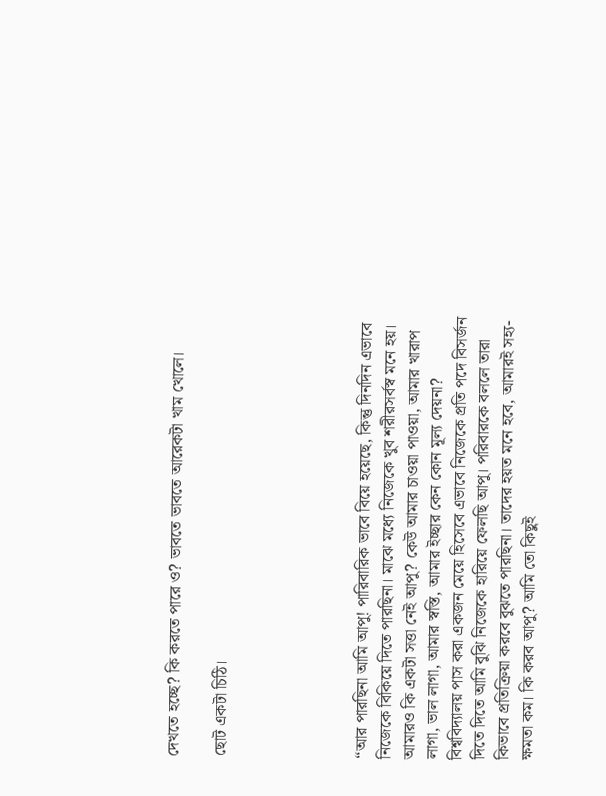দেখতে হচ্ছে? কি করতে পারে ও? ভাবতে ভাবতে আরেকটা খাম খোলে।

ছোট একটা চিঠি।





“আর পারছিনা আমি আপু! পারিবারিক ভাবে বিয়ে হয়েছে, কিন্তু দিনদিন এভাবে নিজেকে বিকিয়ে দিতে পারছিনা। মাঝে মধ্যে নিজেকে খুব শরীরসর্বস্ব মনে হয়। আমারও কি একটা সত্তা নেই আপু? কেউ আমার চাওয়া পাওয়া, আমার খারাপ লাগা, ভাল লাগা, আমার স্বস্তি, আমার ইচ্ছার কেন কোন মূল্য দেয়না? বিশ্ববিদ্যালয় পাস করা একজন মেয়ে হিসেবে এভাবে নিজেকে প্রতি পদে বিসর্জন দিতে দিতে আমি বুঝি নিজেকে হারিয়ে ফেলছি আপু। পরিবারকে বললে তারা কিভাবে প্রতিক্রিয়া করবে বুঝতে পারছিনা। তাদের হয়ত মনে হবে, আমারই সহ্য-ক্ষমতা কম। কি করব আপু? আমি তো কিছুই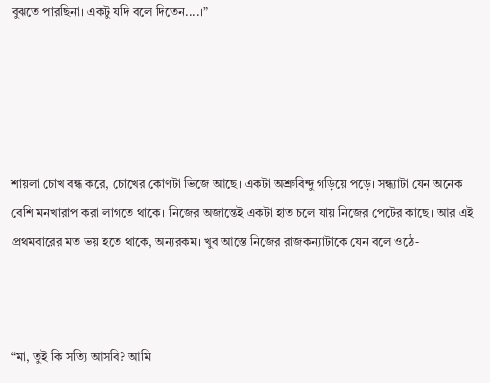বুঝতে পারছিনা। একটু যদি বলে দিতেন....।”





শায়লা চোখ বন্ধ করে, চোখের কোণটা ভিজে আছে। একটা অশ্রুবিন্দু গড়িয়ে পড়ে। সন্ধ্যাটা যেন অনেক বেশি মনখারাপ করা লাগতে থাকে। নিজের অজান্তেই একটা হাত চলে যায় নিজের পেটের কাছে। আর এই প্রথমবারের মত ভয় হতে থাকে, অন্যরকম। খুব আস্তে নিজের রাজকন্যাটাকে যেন বলে ওঠে-



“মা, তুই কি সত্যি আসবি? আমি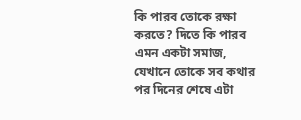কি পারব তোকে রক্ষা করতে? দিতে কি পারব এমন একটা সমাজ, যেখানে তোকে সব কথার পর দিনের শেষে এটা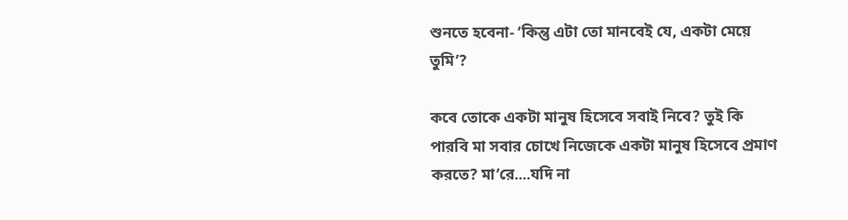শুনতে হবেনা- ‘কিন্তু এটা তো মানবেই যে, একটা মেয়ে তুমি’?

কবে তোকে একটা মানুষ হিসেবে সবাই নিবে? তুই কি পারবি মা সবার চোখে নিজেকে একটা মানুষ হিসেবে প্রমাণ করতে? মা’রে....যদি না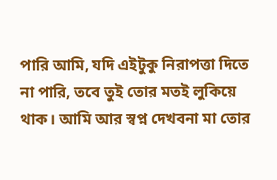পারি আমি, যদি এইটুকু নিরাপত্তা দিতে না পারি, তবে তুই তোর মতই লুকিয়ে থাক। আমি আর স্বপ্ন দেখবনা মা তোর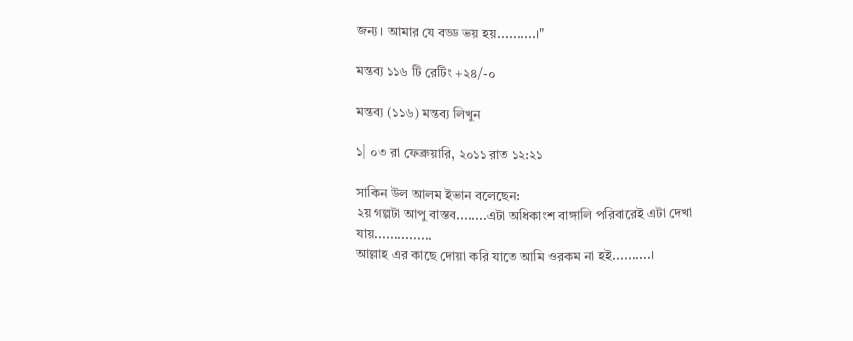জন্য। আমার যে বড্ড ভয় হয়..........।"

মন্তব্য ১১৬ টি রেটিং +২৪/-০

মন্তব্য (১১৬) মন্তব্য লিখুন

১| ০৩ রা ফেব্রুয়ারি, ২০১১ রাত ১২:২১

সাকিন উল আলম ইভান বলেছেন:
২য় গল্পটা আপু বাস্তব........এটা অধিকাংশ বাঙ্গালি পরিবারেই এটা দেখা
যায়...............
আল্লাহ এর কাছে দোয়া করি যাতে আমি ওরকম না হই..........।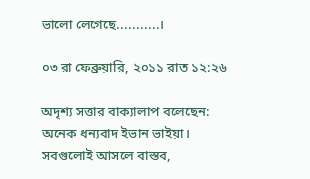ভালো লেগেছে...........।

০৩ রা ফেব্রুয়ারি, ২০১১ রাত ১২:২৬

অদৃশ্য সত্তার বাক্যালাপ বলেছেন: অনেক ধন্যবাদ ইভান ভাইয়া।
সবগুলোই আসলে বাস্তব,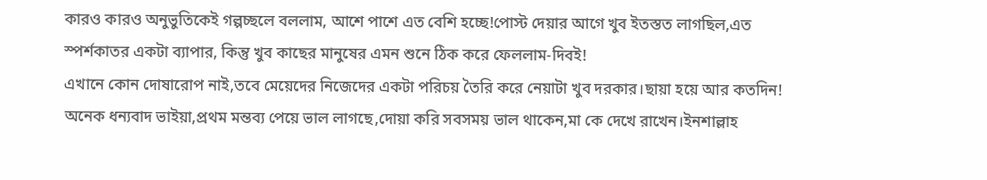কারও কারও অনুভুতিকেই গল্পচ্ছলে বললাম, আশে পাশে এত বেশি হচ্ছে!পোস্ট দেয়ার আগে খুব ইতস্তত লাগছিল,এত স্পর্শকাতর একটা ব্যাপার, কিন্তু খুব কাছের মানুষের এমন শুনে ঠিক করে ফেললাম-দিবই!
এখানে কোন দোষারোপ নাই,তবে মেয়েদের নিজেদের একটা পরিচয় তৈরি করে নেয়াটা খুব দরকার।ছায়া হয়ে আর কতদিন!
অনেক ধন্যবাদ ভাইয়া,প্রথম মন্তব্য পেয়ে ভাল লাগছে,দোয়া করি সবসময় ভাল থাকেন,মা কে দেখে রাখেন।ইনশাল্লাহ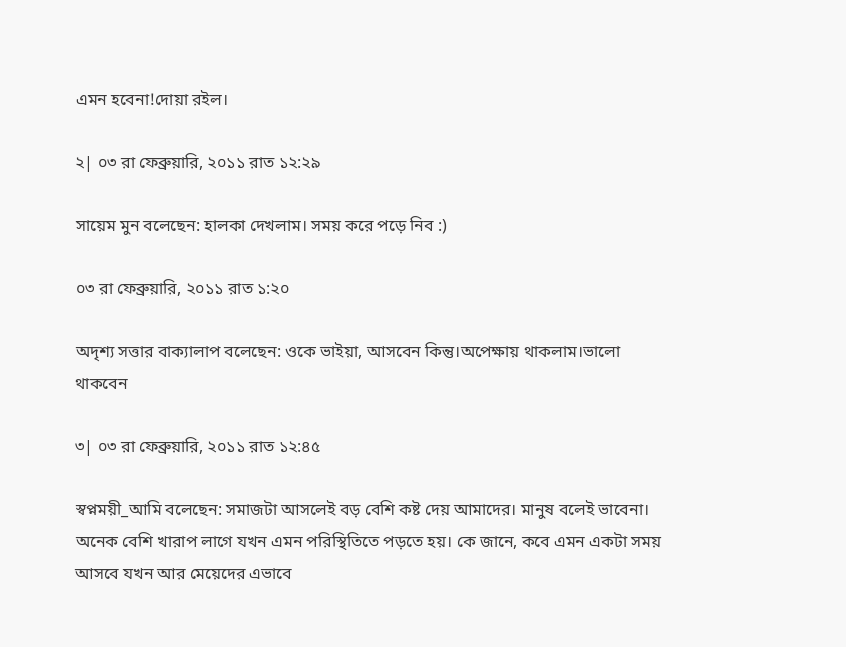এমন হবেনা!দোয়া রইল।

২| ০৩ রা ফেব্রুয়ারি, ২০১১ রাত ১২:২৯

সায়েম মুন বলেছেন: হালকা দেখলাম। সময় করে পড়ে নিব :)

০৩ রা ফেব্রুয়ারি, ২০১১ রাত ১:২০

অদৃশ্য সত্তার বাক্যালাপ বলেছেন: ওকে ভাইয়া, আসবেন কিন্তু।অপেক্ষায় থাকলাম।ভালো থাকবেন

৩| ০৩ রা ফেব্রুয়ারি, ২০১১ রাত ১২:৪৫

স্বপ্নময়ী_আমি বলেছেন: সমাজটা আসলেই বড় বেশি কষ্ট দেয় আমাদের। মানুষ বলেই ভাবেনা। অনেক বেশি খারাপ লাগে যখন এমন পরিস্থিতিতে পড়তে হয়। কে জানে, কবে এমন একটা সময় আসবে যখন আর মেয়েদের এভাবে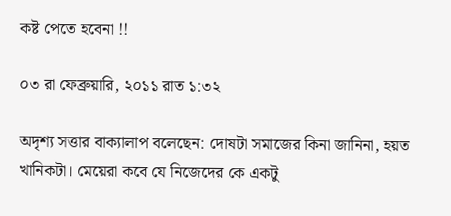কষ্ট পেতে হবেনা !!

০৩ রা ফেব্রুয়ারি, ২০১১ রাত ১:৩২

অদৃশ্য সত্তার বাক্যালাপ বলেছেন: দোষটা সমাজের কিনা জানিনা, হয়ত খানিকটা। মেয়েরা কবে যে নিজেদের কে একটু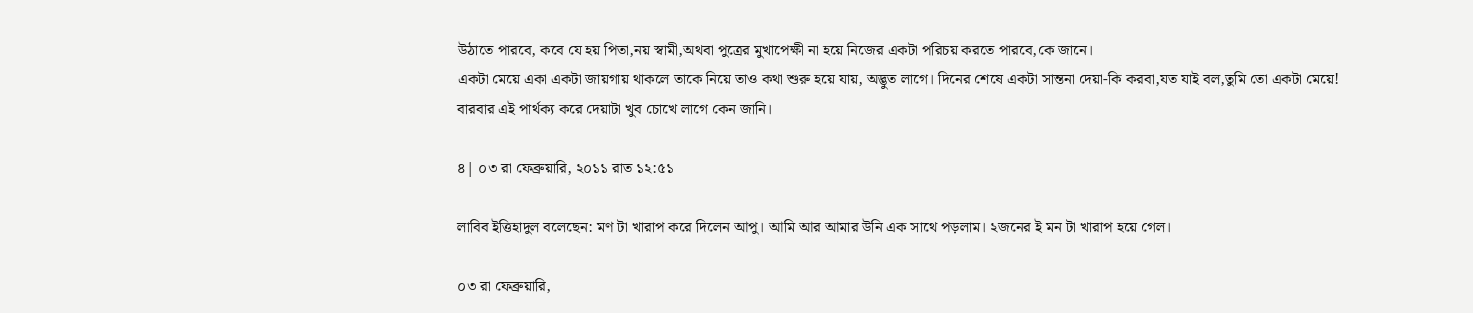উঠাতে পারবে, কবে যে হয় পিতা,নয় স্বামী,অথবা পুত্রের মুখাপেক্ষী না হয়ে নিজের একটা পরিচয় করতে পারবে,কে জানে।
একটা মেয়ে একা একটা জায়গায় থাকলে তাকে নিয়ে তাও কথা শুরু হয়ে যায়, অদ্ভুত লাগে। দিনের শেষে একটা সান্তনা দেয়া-কি করবা,যত যাই বল,তুমি তো একটা মেয়ে!
বারবার এই পার্থক্য করে দেয়াটা খুব চোখে লাগে কেন জানি।

৪| ০৩ রা ফেব্রুয়ারি, ২০১১ রাত ১২:৫১

লাবিব ইত্তিহাদুল বলেছেন: মণ টা খারাপ করে দিলেন আপু। আমি আর আমার উনি এক সাথে পড়লাম। ২জনের ই মন টা খারাপ হয়ে গেল।

০৩ রা ফেব্রুয়ারি,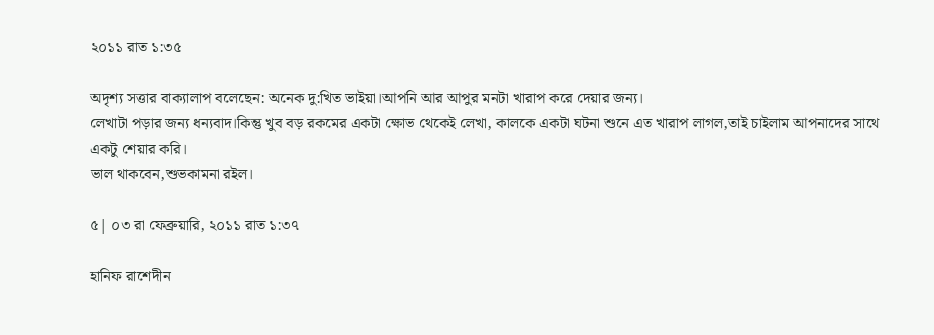২০১১ রাত ১:৩৫

অদৃশ্য সত্তার বাক্যালাপ বলেছেন: অনেক দু:খিত ভাইয়া।আপনি আর আপুর মনটা খারাপ করে দেয়ার জন্য।
লেখাটা পড়ার জন্য ধন্যবাদ।কিন্তু খুব বড় রকমের একটা ক্ষোভ থেকেই লেখা, কালকে একটা ঘটনা শুনে এত খারাপ লাগল,তাই চাইলাম আপনাদের সাথে একটু শেয়ার করি।
ভাল থাকবেন,শুভকামনা রইল।

৫| ০৩ রা ফেব্রুয়ারি, ২০১১ রাত ১:৩৭

হানিফ রাশেদীন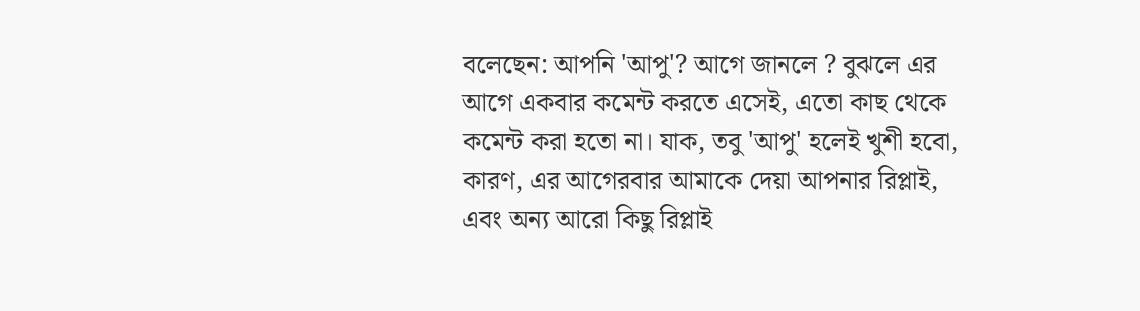বলেছেন: আপনি 'আপু'? আগে জানলে ? বুঝলে এর আগে একবার কমেন্ট করতে এসেই, এতো কাছ থেকে কমেন্ট করা হতো না। যাক, তবু 'আপু' হলেই খুশী হবো, কারণ, এর আগেরবার আমাকে দেয়া আপনার রিপ্লাই, এবং অন্য আরো কিছু রিপ্লাই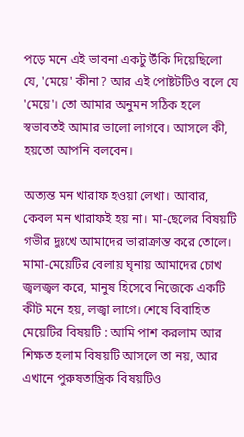পড়ে মনে এই ভাবনা একটু উঁকি দিয়েছিলো যে, 'মেয়ে' কীনা? আর এই পোষ্টটটিও বলে যে 'মেয়ে'। তো আমার অনুমন সঠিক হলে স্বভাবতই আমার ভালো লাগবে। আসলে কী, হয়তো আপনি বলবেন।

অত্যন্ত মন খারাফ হওয়া লেখা। আবার, কেবল মন খারাফই হয় না। মা-ছেলের বিষয়টি গভীর দুঃখে আমাদের ভারাক্রান্ত করে তোলে। মামা-মেয়েটির বেলায় ঘৃনায় আমাদের চোখ জ্বলজ্বল করে, মানুষ হিসেবে নিজেকে একটি কীট মনে হয়, লজ্বা লাগে। শেষে বিবাহিত মেয়েটির বিষয়টি : আমি পাশ করলাম আর শিক্ষত হলাম বিষয়টি আসলে তা নয়, আর এখানে পুরুষতান্ত্রিক বিষয়টিও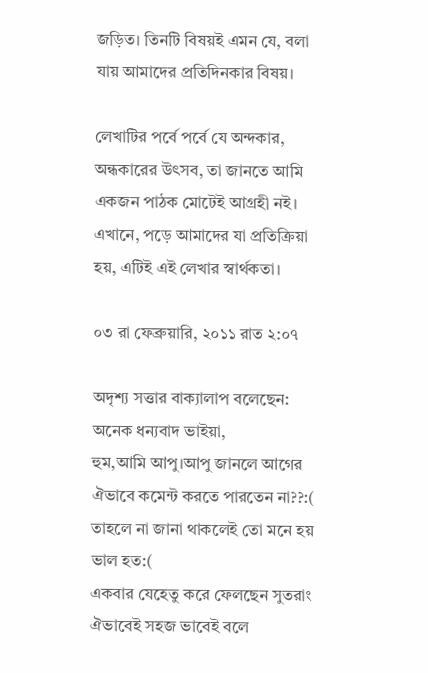জড়িত। তিনটি বিষয়ই এমন যে, বলা যায় আমাদের প্রতিদিনকার বিষয়।

লেখাটির পর্বে পর্বে যে অন্দকার, অন্ধকারের উৎসব, তা জানতে আমি একজন পাঠক মোটেই আগ্রহী নই। এখানে, পড়ে আমাদের যা প্রতিক্রিয়া হয়, এটিই এই লেখার স্বার্থকতা।

০৩ রা ফেব্রুয়ারি, ২০১১ রাত ২:০৭

অদৃশ্য সত্তার বাক্যালাপ বলেছেন: অনেক ধন্যবাদ ভাইয়া,
হুম,আমি আপু।আপু জানলে আগের ঐভাবে কমেন্ট করতে পারতেন না??:(
তাহলে না জানা থাকলেই তো মনে হয় ভাল হত:(
একবার যেহেতু করে ফেলছেন সুতরাং ঐভাবেই সহজ ভাবেই বলে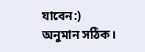যাবেন:)
অনুমান সঠিক।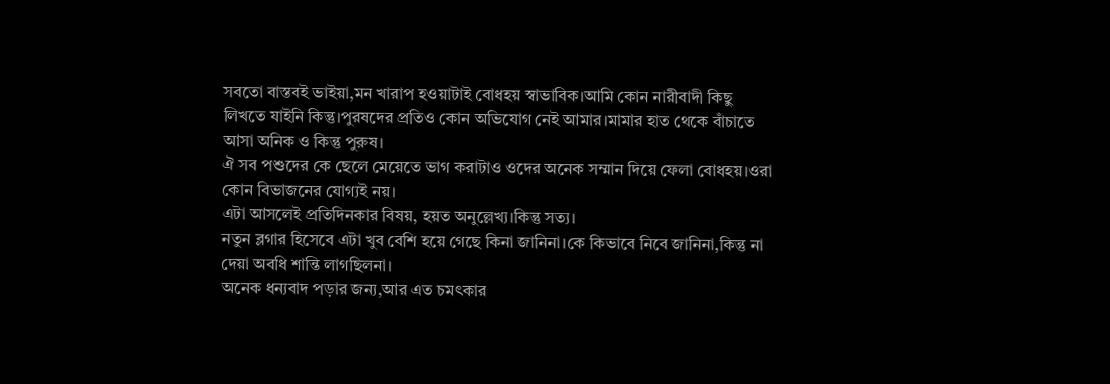সবতো বাস্তবই ভাইয়া,মন খারাপ হওয়াটাই বোধহয় স্বাভাবিক।আমি কোন নারীবাদী কিছু লিখতে যাইনি কিন্তু।পুরষদের প্রতিও কোন অভিযোগ নেই আমার।মামার হাত থেকে বাঁচাতে আসা অনিক ও কিন্তু পুরুষ।
ঐ সব পশুদের কে ছেলে মেয়েতে ভাগ করাটাও ওদের অনেক সম্মান দিয়ে ফেলা বোধহয়।ওরা কোন বিভাজনের যোগ্যই নয়।
এটা আসলেই প্রতিদিনকার বিষয়, হয়ত অনুল্লেখ্য।কিন্তু সত্য।
নতুন ব্লগার হিসেবে এটা খুব বেশি হয়ে গেছে কিনা জানিনা।কে কিভাবে নিবে জানিনা,কিন্তু না দেয়া অবধি শান্তি লাগছিলনা।
অনেক ধন্যবাদ পড়ার জন্য,আর এত চমৎকার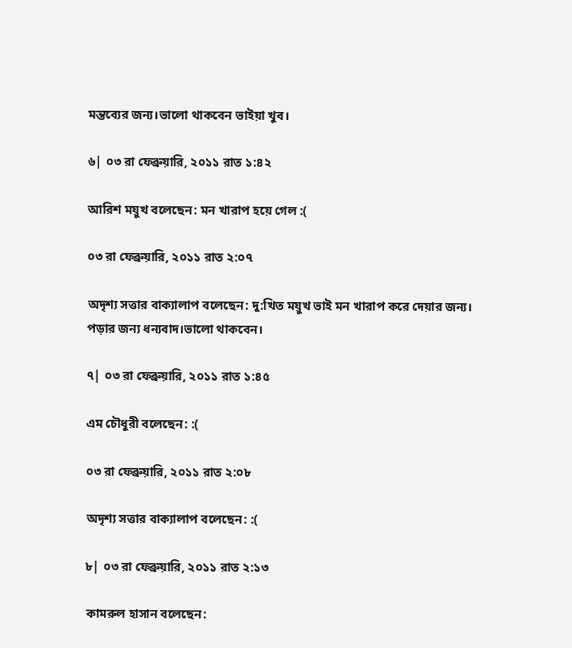মন্তব্যের জন্য।ভালো থাকবেন ভাইয়া খুব।

৬| ০৩ রা ফেব্রুয়ারি, ২০১১ রাত ১:৪২

আরিশ ময়ুখ বলেছেন: মন খারাপ হয়ে গেল :(

০৩ রা ফেব্রুয়ারি, ২০১১ রাত ২:০৭

অদৃশ্য সত্তার বাক্যালাপ বলেছেন: দু:খিত ময়ুখ ভাই মন খারাপ করে দেয়ার জন্য।
পড়ার জন্য ধন্যবাদ।ভালো থাকবেন।

৭| ০৩ রা ফেব্রুয়ারি, ২০১১ রাত ১:৪৫

এম চৌধুরী বলেছেন: :(

০৩ রা ফেব্রুয়ারি, ২০১১ রাত ২:০৮

অদৃশ্য সত্তার বাক্যালাপ বলেছেন: :(

৮| ০৩ রা ফেব্রুয়ারি, ২০১১ রাত ২:১৩

কামরুল হাসান বলেছেন: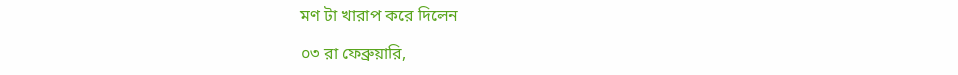মণ টা খারাপ করে দিলেন

০৩ রা ফেব্রুয়ারি,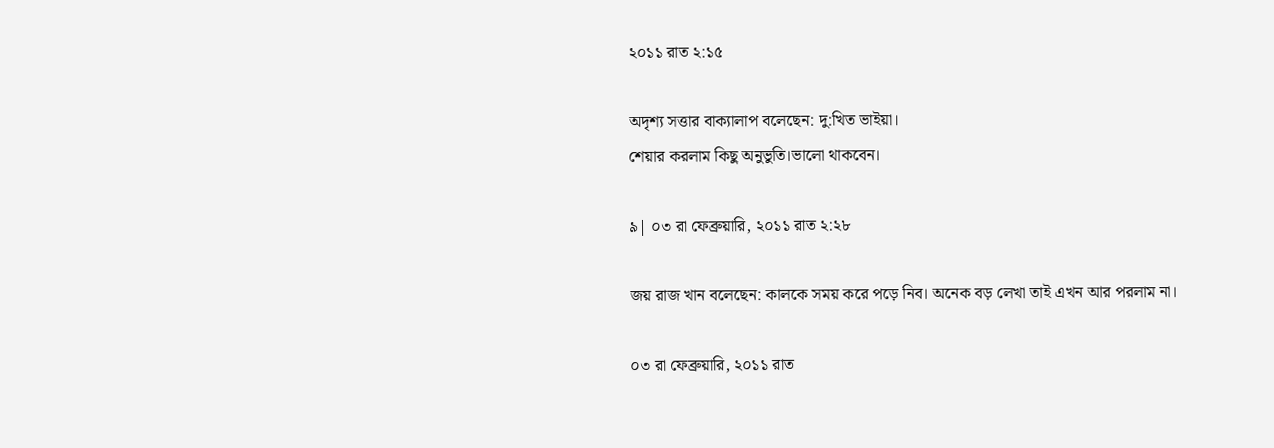২০১১ রাত ২:১৫

অদৃশ্য সত্তার বাক্যালাপ বলেছেন: দু:খিত ভাইয়া।
শেয়ার করলাম কিছু অনুভুতি।ভালো থাকবেন।

৯| ০৩ রা ফেব্রুয়ারি, ২০১১ রাত ২:২৮

জয় রাজ খান বলেছেন: কালকে সময় করে পড়ে নিব। অনেক বড় লেখা তাই এখন আর পরলাম না।

০৩ রা ফেব্রুয়ারি, ২০১১ রাত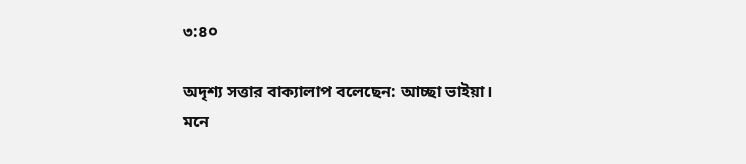৩:৪০

অদৃশ্য সত্তার বাক্যালাপ বলেছেন: আচ্ছা ভাইয়া। মনে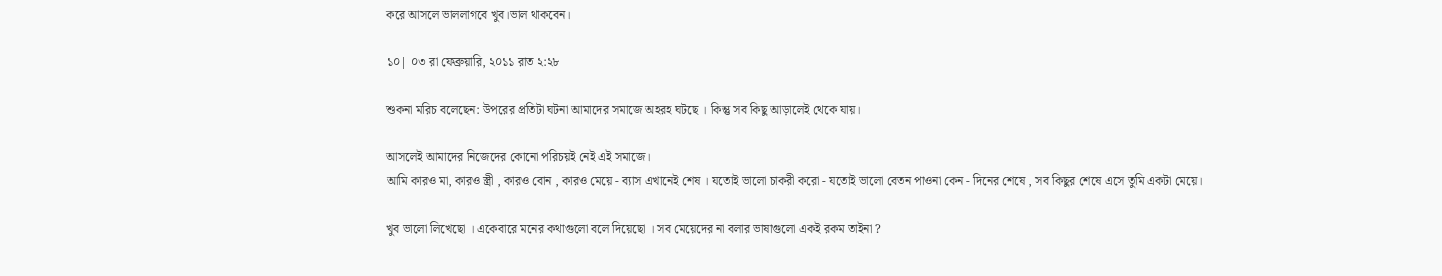করে আসলে ভাললাগবে খুব।ভাল থাকবেন।

১০| ০৩ রা ফেব্রুয়ারি, ২০১১ রাত ২:২৮

শুকনা মরিচ বলেছেন: উপরের প্রতিটা ঘটনা আমাদের সমাজে অহরহ ঘটছে । কিন্তু সব কিছু আড়ালেই থেকে যায়।

আসলেই আমাদের নিজেদের কোনো পরিচয়ই নেই এই সমাজে।
আমি কারও মা, কারও স্ত্রী , কারও বোন , কারও মেয়ে - ব্যাস এখানেই শেষ । যতোই ভালো চাকরী করো - যতোই ভালো বেতন পাওনা কেন - দিনের শেষে , সব কিছুর শেষে এসে তুমি একটা মেয়ে।

খুব ভালো লিখেছো । একেবারে মনের কথাগুলো বলে দিয়েছো । সব মেয়েদের না বলার ভাষাগুলো একই রকম তাইনা ?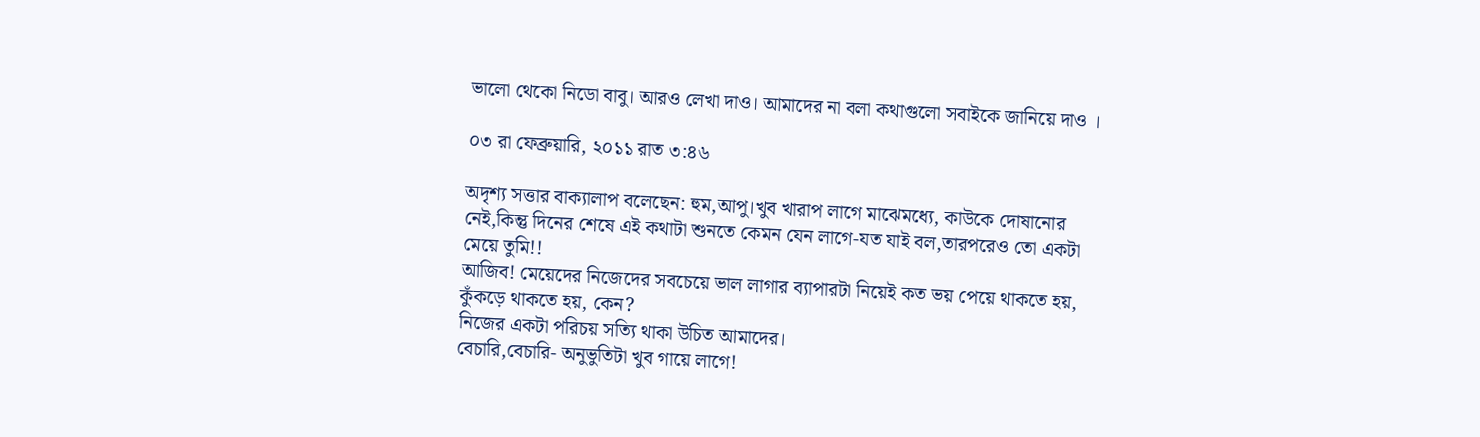ভালো থেকো নিডো বাবু। আরও লেখা দাও। আমাদের না বলা কথাগুলো সবাইকে জানিয়ে দাও ।

০৩ রা ফেব্রুয়ারি, ২০১১ রাত ৩:৪৬

অদৃশ্য সত্তার বাক্যালাপ বলেছেন: হুম,আপু।খুব খারাপ লাগে মাঝেমধ্যে, কাউকে দোষানোর নেই,কিন্তু দিনের শেষে এই কথাটা শুনতে কেমন যেন লাগে-যত যাই বল,তারপরেও তো একটা মেয়ে তুমি!!
আজিব! মেয়েদের নিজেদের সবচেয়ে ভাল লাগার ব্যাপারটা নিয়েই কত ভয় পেয়ে থাকতে হয়, কুঁকড়ে থাকতে হয়, কেন?
নিজের একটা পরিচয় সত্যি থাকা উচিত আমাদের।
বেচারি,বেচারি- অনুভুতিটা খুব গায়ে লাগে!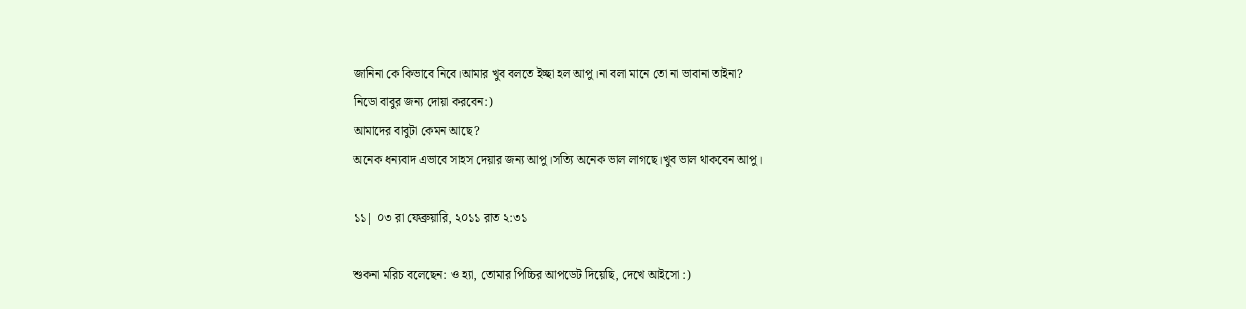জানিনা কে কিভাবে নিবে।আমার খুব বলতে ইচ্ছা হল আপু।না বলা মানে তো না ভাবানা তাইনা?
নিডো বাবুর জন্য দোয়া করবেন:)
আমাদের বাবুটা কেমন আছে?
অনেক ধন্যবাদ এভাবে সাহস দেয়ার জন্য আপু।সত্যি অনেক ভাল লাগছে।খুব ভাল থাকবেন আপু।

১১| ০৩ রা ফেব্রুয়ারি, ২০১১ রাত ২:৩১

শুকনা মরিচ বলেছেন: ও হ্যা, তোমার পিচ্চির আপডেট দিয়েছি, দেখে আইসো :)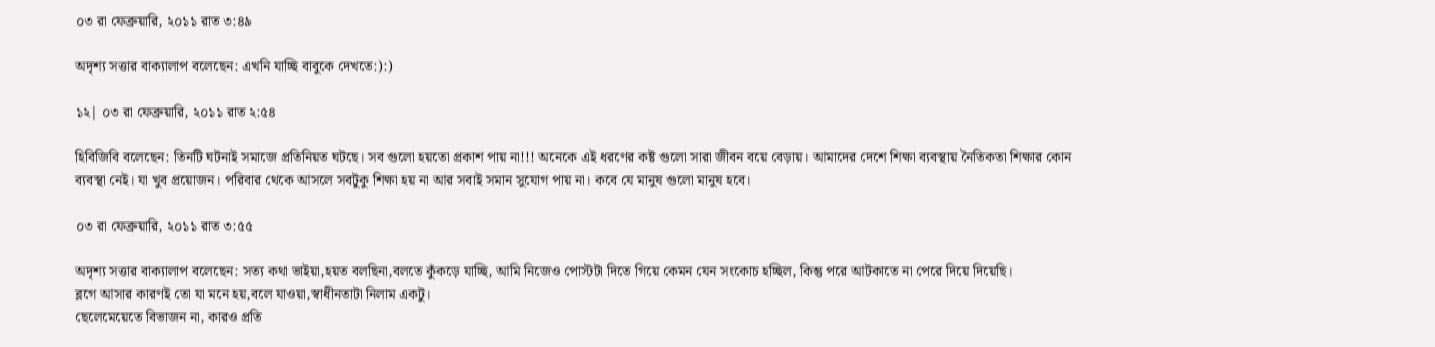০৩ রা ফেব্রুয়ারি, ২০১১ রাত ৩:৪৯

অদৃশ্য সত্তার বাক্যালাপ বলেছেন: এখনি যাচ্ছি বাবুকে দেখতে:):)

১২| ০৩ রা ফেব্রুয়ারি, ২০১১ রাত ২:৫৪

হিবিজিবি বলেছেন: তিনটি ঘটনাই সমাজে প্রতিনিয়ত ঘটছে। সব গুলো হয়তো প্রকাশ পায় না!!! অনেকে এই ধরণের কষ্ট গুলো সারা জীবন বয়ে বেড়ায়। আমাদের দেশে শিক্ষা ব্যবস্থায় নৈতিকতা শিক্ষার কোন ব্যবস্থা নেই। যা খুব প্রয়োজন। পরিবার থেকে আসলে সবটুকু শিক্ষা হয় না আর সবাই সমান সুযোগ পায় না। কবে যে মানুষ গুলো মানুষ হবে।

০৩ রা ফেব্রুয়ারি, ২০১১ রাত ৩:৫৫

অদৃশ্য সত্তার বাক্যালাপ বলেছেন: সত্য কথা ভাইয়া,হয়ত বলছিনা,বলতে কুঁকড়ে যাচ্ছি, আমি নিজেও পোস্টটা দিতে গিয়ে কেমন যেন সংকোচ হচ্ছিল, কিন্তু পরে আটকাতে না পেরে দিয়ে দিয়েছি।
ব্লগে আসার কারণই তো যা মনে হয়,বলে যাওয়া,স্বাধীনতাটা নিলাম একটু।
ছেলেমেয়েতে বিভাজন না, কারও প্রতি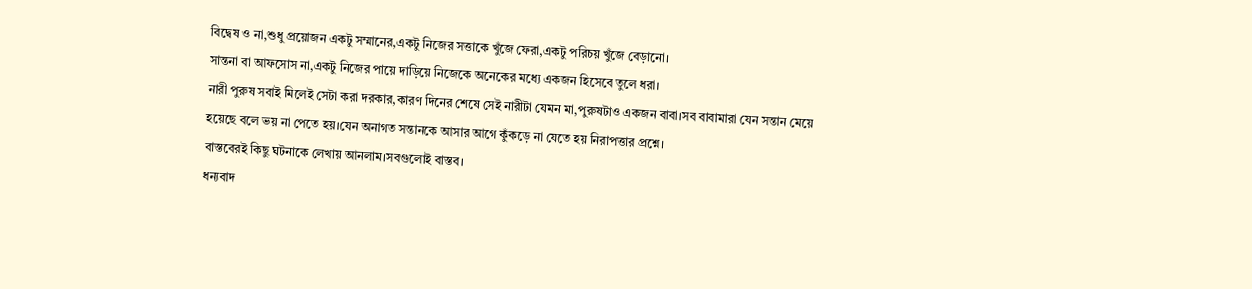বিদ্বেষ ও না,শুধু প্রয়োজন একটু সম্মানের,একটু নিজের সত্তাকে খুঁজে ফেরা,একটু পরিচয় খুঁজে বেড়ানো।
সান্তনা বা আফসোস না,একটু নিজের পায়ে দাড়িয়ে নিজেকে অনেকের মধ্যে একজন হিসেবে তুলে ধরা।
নারী পুরুষ সবাই মিলেই সেটা করা দরকার,কারণ দিনের শেষে সেই নারীটা যেমন মা,পুরুষটাও একজন বাবা।সব বাবামারা যেন সন্তান মেয়ে হয়েছে বলে ভয় না পেতে হয়।যেন অনাগত সন্তানকে আসার আগে কুঁকড়ে না যেতে হয় নিরাপত্তার প্রশ্নে।
বাস্তবেরই কিছু ঘটনাকে লেখায় আনলাম।সবগুলোই বাস্তব।
ধন্যবাদ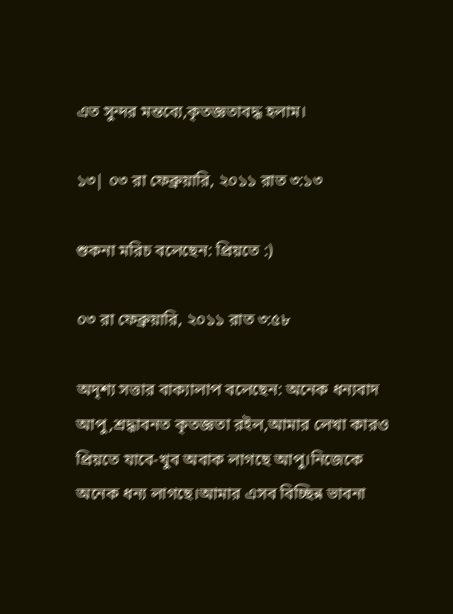এত সুন্দর মন্তব্যে,কৃতজ্ঞতাবদ্ধ হলাম।

১৩| ০৩ রা ফেব্রুয়ারি, ২০১১ রাত ৩:১৩

শুকনা মরিচ বলেছেন: প্রিয়তে :)

০৩ রা ফেব্রুয়ারি, ২০১১ রাত ৩:৫৮

অদৃশ্য সত্তার বাক্যালাপ বলেছেন: অনেক ধন্যবাদ আপু,শ্রদ্ধাবনত কৃতজ্ঞতা রইল,আমার লেখা কারও প্রিয়তে যাবে-খুব অবাক লাগছে আপু।নিজেকে অনেক ধন্য লাগছে।আমার এসব বিচ্ছিন্ন ভাবনা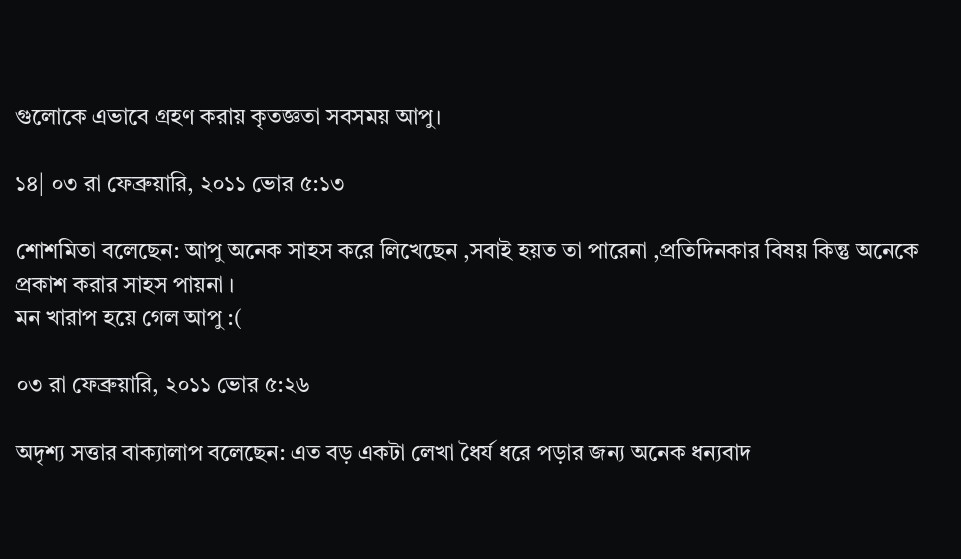গুলোকে এভাবে গ্রহণ করায় কৃতজ্ঞতা সবসময় আপু।

১৪| ০৩ রা ফেব্রুয়ারি, ২০১১ ভোর ৫:১৩

শোশমিতা বলেছেন: আপু অনেক সাহস করে লিখেছেন ,সবাই হয়ত তা পারেনা ,প্রতিদিনকার বিষয় কিন্তু অনেকে প্রকাশ করার সাহস পায়না ।
মন খারাপ হয়ে গেল আপু :(

০৩ রা ফেব্রুয়ারি, ২০১১ ভোর ৫:২৬

অদৃশ্য সত্তার বাক্যালাপ বলেছেন: এত বড় একটা লেখা ধৈর্য ধরে পড়ার জন্য অনেক ধন্যবাদ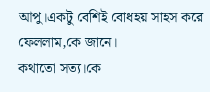আপু।একটু বেশিই বোধহয় সাহস করে ফেললাম,কে জানে।
কথাতো সত্য।কে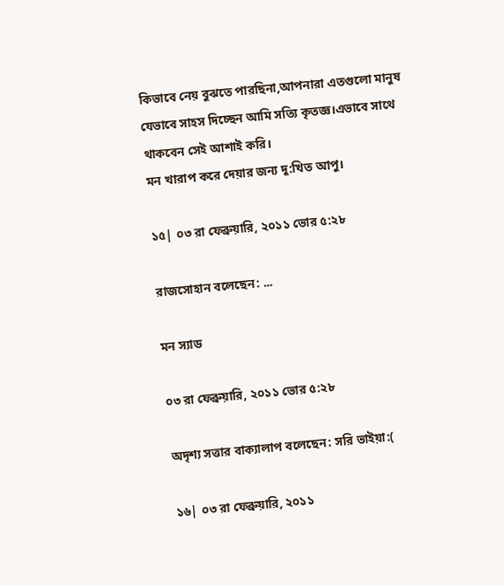কিভাবে নেয় বুঝতে পারছিনা,আপনারা এতগুলো মানুষ যেভাবে সাহস দিচ্ছেন আমি সত্যি কৃতজ্ঞ।এভাবে সাথে থাকবেন সেই আশাই করি।
মন খারাপ করে দেয়ার জন্য দু:খিত আপু।

১৫| ০৩ রা ফেব্রুয়ারি, ২০১১ ভোর ৫:২৮

রাজসোহান বলেছেন: ...

মন স্যাড

০৩ রা ফেব্রুয়ারি, ২০১১ ভোর ৫:২৮

অদৃশ্য সত্তার বাক্যালাপ বলেছেন: সরি ভাইয়া:(

১৬| ০৩ রা ফেব্রুয়ারি, ২০১১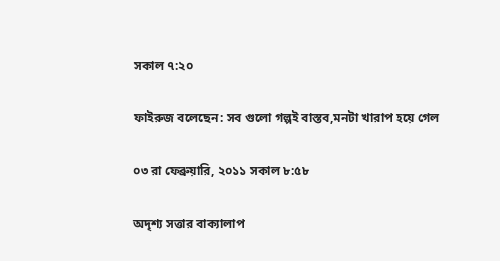সকাল ৭:২০

ফাইরুজ বলেছেন: সব গুলো গল্পই বাস্তব,মনটা খারাপ হয়ে গেল

০৩ রা ফেব্রুয়ারি, ২০১১ সকাল ৮:৫৮

অদৃশ্য সত্তার বাক্যালাপ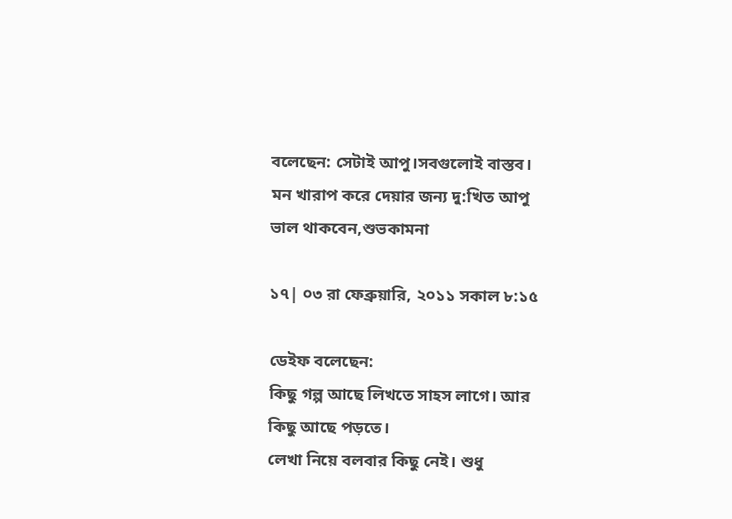বলেছেন: সেটাই আপু।সবগুলোই বাস্তব।
মন খারাপ করে দেয়ার জন্য দু:খিত আপু
ভাল থাকবেন,শুভকামনা

১৭| ০৩ রা ফেব্রুয়ারি, ২০১১ সকাল ৮:১৫

ডেইফ বলেছেন:
কিছু গল্প আছে লিখতে সাহস লাগে। আর কিছু আছে পড়তে।
লেখা নিয়ে বলবার কিছু নেই। শুধু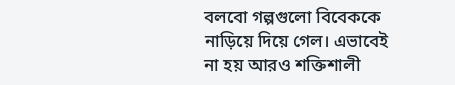বলবো গল্পগুলো বিবেককে নাড়িয়ে দিয়ে গেল। এভাবেই না হয় আরও শক্তিশালী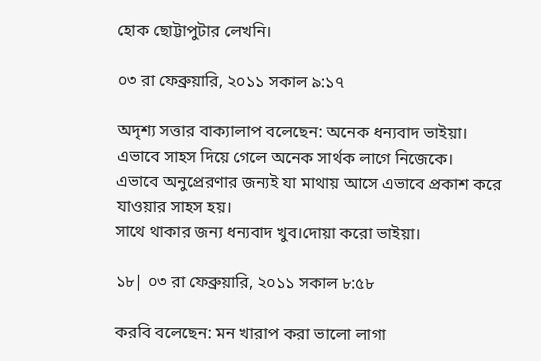হোক ছোট্টাপুটার লেখনি।

০৩ রা ফেব্রুয়ারি, ২০১১ সকাল ৯:১৭

অদৃশ্য সত্তার বাক্যালাপ বলেছেন: অনেক ধন্যবাদ ভাইয়া।
এভাবে সাহস দিয়ে গেলে অনেক সার্থক লাগে নিজেকে।
এভাবে অনুপ্রেরণার জন্যই যা মাথায় আসে এভাবে প্রকাশ করে যাওয়ার সাহস হয়।
সাথে থাকার জন্য ধন্যবাদ খুব।দোয়া করো ভাইয়া।

১৮| ০৩ রা ফেব্রুয়ারি, ২০১১ সকাল ৮:৫৮

করবি বলেছেন: মন খারাপ করা ভালো লাগা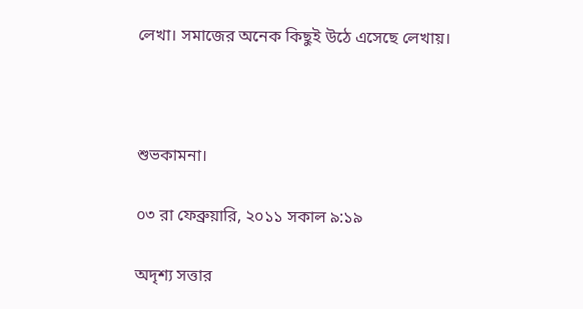লেখা। সমাজের অনেক কিছুই উঠে এসেছে লেখায়।



শুভকামনা।

০৩ রা ফেব্রুয়ারি, ২০১১ সকাল ৯:১৯

অদৃশ্য সত্তার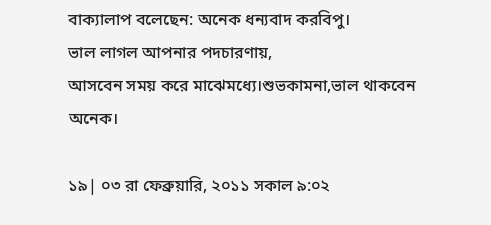বাক্যালাপ বলেছেন: অনেক ধন্যবাদ করবিপু।
ভাল লাগল আপনার পদচারণায়,
আসবেন সময় করে মাঝেমধ্যে।শুভকামনা,ভাল থাকবেন অনেক।

১৯| ০৩ রা ফেব্রুয়ারি, ২০১১ সকাল ৯:০২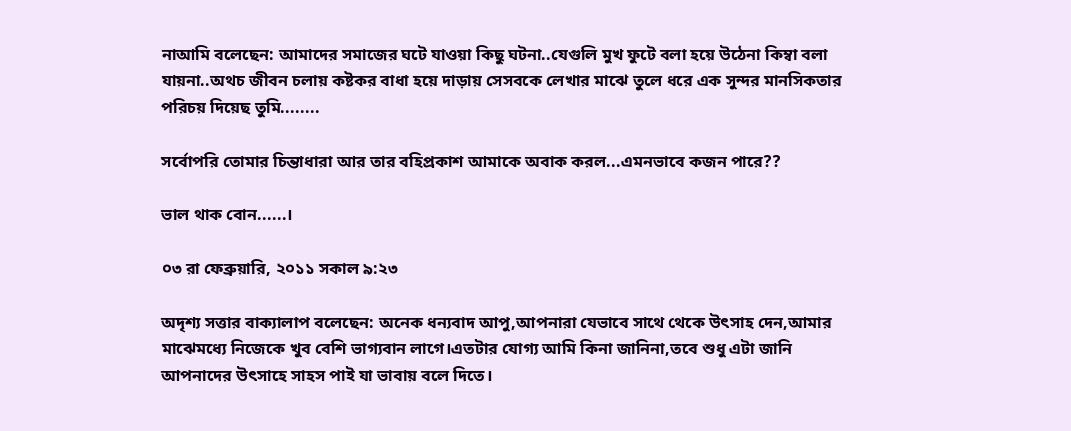নাআমি বলেছেন: আমাদের সমাজের ঘটে যাওয়া কিছু ঘটনা..যেগুলি মুখ ফুটে বলা হয়ে উঠেনা কিম্বা বলা যায়না..অথচ জীবন চলায় কষ্টকর বাধা হয়ে দাড়ায় সেসবকে লেখার মাঝে তুলে ধরে এক সুন্দর মানসিকতার পরিচয় দিয়েছ তুমি........

সর্বোপরি তোমার চিন্তাধারা আর তার বহিপ্রকাশ আমাকে অবাক করল...এমনভাবে কজন পারে??

ভাল থাক বোন......।

০৩ রা ফেব্রুয়ারি, ২০১১ সকাল ৯:২৩

অদৃশ্য সত্তার বাক্যালাপ বলেছেন: অনেক ধন্যবাদ আপু,আপনারা যেভাবে সাথে থেকে উৎসাহ দেন,আমার মাঝেমধ্যে নিজেকে খুব বেশি ভাগ্যবান লাগে।এতটার যোগ্য আমি কিনা জানিনা,তবে শুধু এটা জানি আপনাদের উৎসাহে সাহস পাই যা ভাবায় বলে দিতে।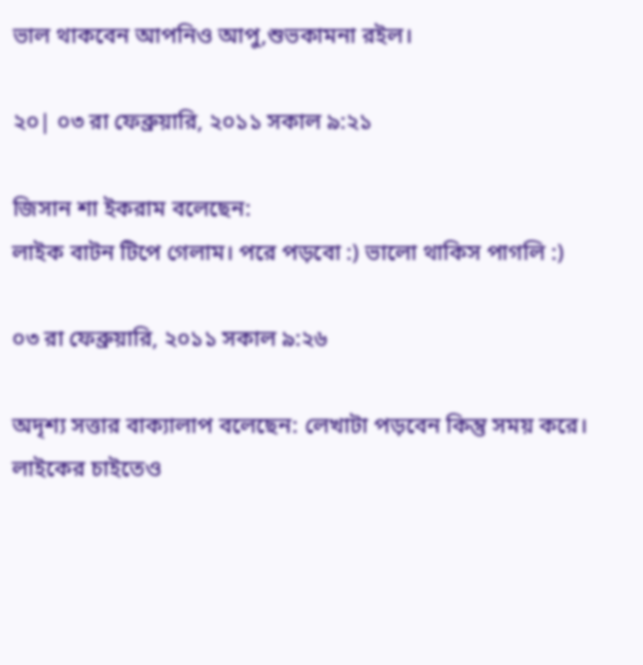ভাল থাকবেন আপনিও আপু,শুভকামনা রইল।

২০| ০৩ রা ফেব্রুয়ারি, ২০১১ সকাল ৯:২১

জিসান শা ইকরাম বলেছেন:
লাইক বাটন টিপে গেলাম। পরে পড়বো :) ভালো থাকিস পাগলি :)

০৩ রা ফেব্রুয়ারি, ২০১১ সকাল ৯:২৬

অদৃশ্য সত্তার বাক্যালাপ বলেছেন: লেখাটা পড়বেন কিন্তু সময় করে।
লাইকের চাইতেও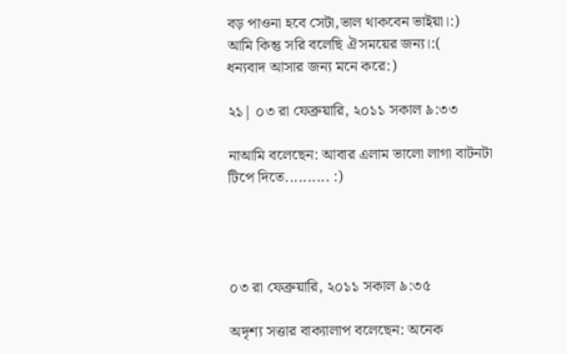বড় পাওনা হবে সেটা,ভাল থাকবেন ভাইয়া।:)
আমি কিন্তু সরি বলেছি ঐসময়ের জন্য।:(
ধন্যবাদ আসার জন্য মনে করে:)

২১| ০৩ রা ফেব্রুয়ারি, ২০১১ সকাল ৯:৩৩

নাআমি বলেছেন: আবার এলাম ভালো লাগা বাটনটা টিপে দিতে.......... :)




০৩ রা ফেব্রুয়ারি, ২০১১ সকাল ৯:৩৫

অদৃশ্য সত্তার বাক্যালাপ বলেছেন: অনেক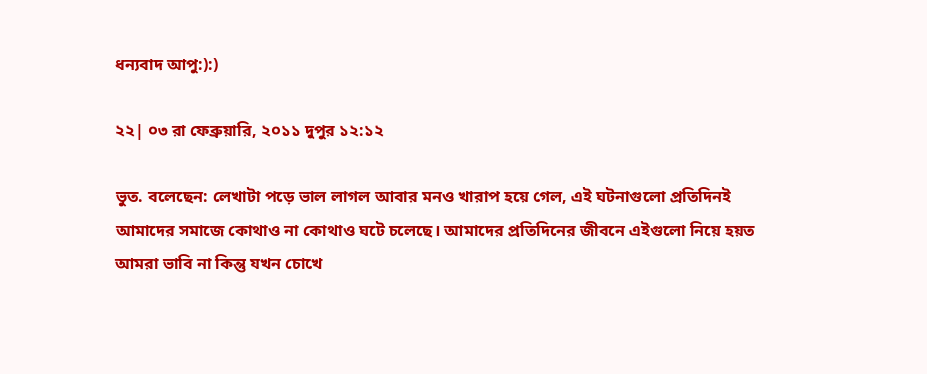ধন্যবাদ আপু:):)

২২| ০৩ রা ফেব্রুয়ারি, ২০১১ দুপুর ১২:১২

ভুত. বলেছেন: লেখাটা পড়ে ভাল লাগল আবার মনও খারাপ হয়ে গেল, এই ঘটনাগুলো প্রতিদিনই আমাদের সমাজে কোথাও না কোথাও ঘটে চলেছে। আমাদের প্রতিদিনের জীবনে এইগুলো নিয়ে হয়ত আমরা ভাবি না কিন্তু যখন চোখে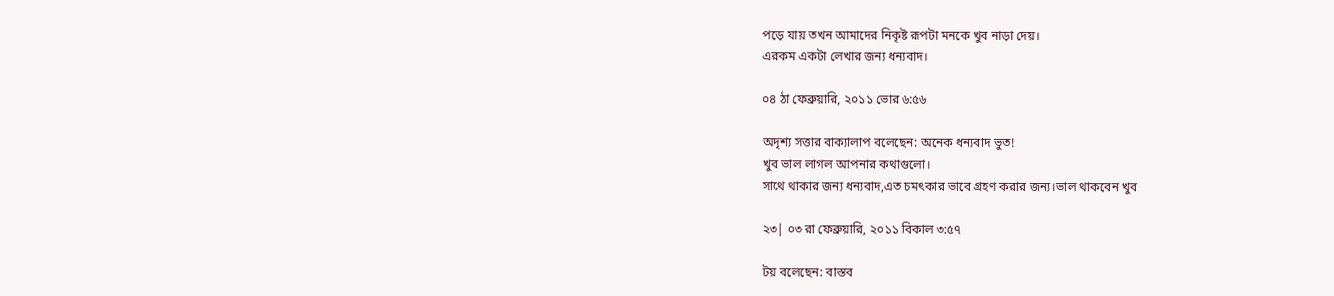পড়ে যায় তখন আমাদের নিকৃষ্ট রূপটা মনকে খুব নাড়া দেয়।
এরকম একটা লেখার জন্য ধন্যবাদ।

০৪ ঠা ফেব্রুয়ারি, ২০১১ ভোর ৬:৫৬

অদৃশ্য সত্তার বাক্যালাপ বলেছেন: অনেক ধন্যবাদ ভুত!
খুব ভাল লাগল আপনার কথাগুলো।
সাথে থাকার জন্য ধন্যবাদ,এত চমৎকার ভাবে গ্রহণ করার জন্য।ভাল থাকবেন খুব

২৩| ০৩ রা ফেব্রুয়ারি, ২০১১ বিকাল ৩:৫৭

টয় বলেছেন: বাস্তব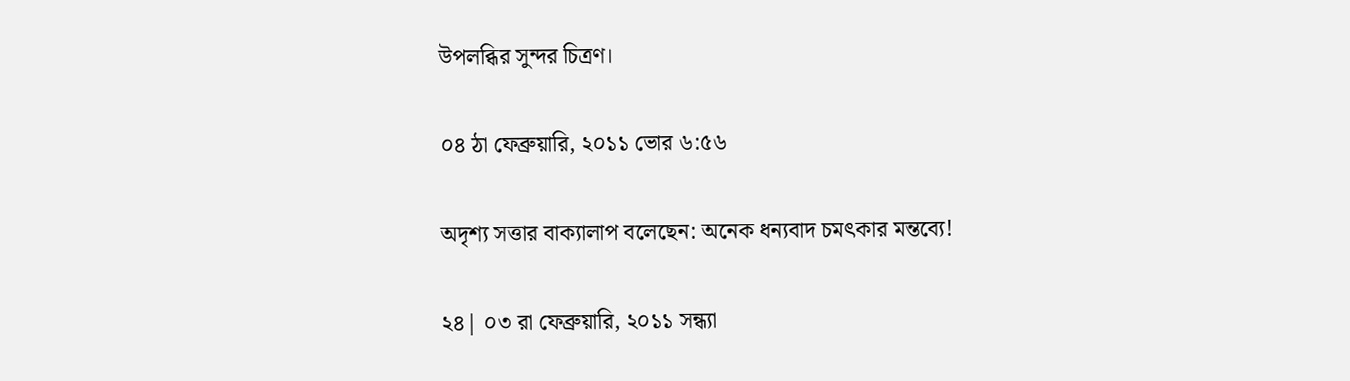উপলব্ধির সুন্দর চিত্রণ।

০৪ ঠা ফেব্রুয়ারি, ২০১১ ভোর ৬:৫৬

অদৃশ্য সত্তার বাক্যালাপ বলেছেন: অনেক ধন্যবাদ চমৎকার মন্তব্যে!

২৪| ০৩ রা ফেব্রুয়ারি, ২০১১ সন্ধ্যা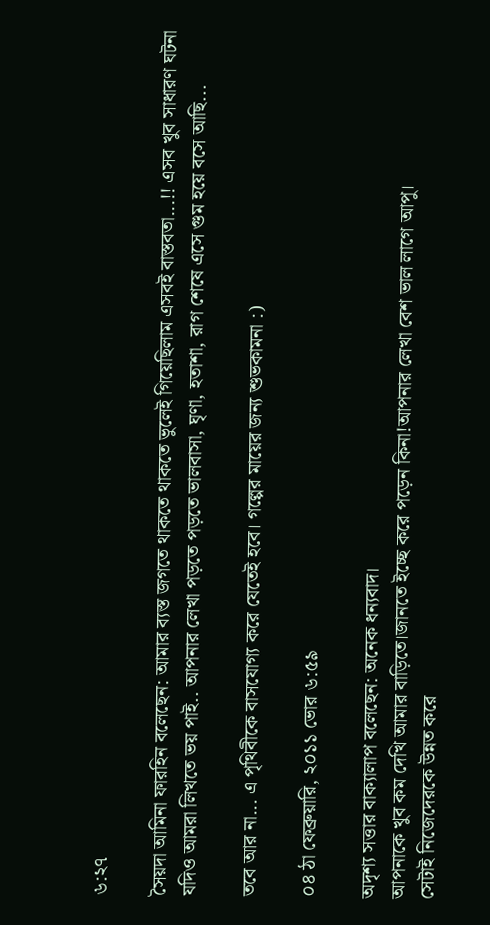৬:২৭

সৈয়দা আমিনা ফারহিন বলেছেন: আমার ব্যস্ত জগতে থাকতে থাকতে ভুলেই গিয়েছিলাম এসবই বাস্তবতা...!! এসব খুব সাধারণ ঘটনা যদিও আমরা লিখতে ভয় পাই.. আপনার লেখা পড়তে পড়তে ভালবাসা, ঘৃণা, হতাশা, রাগ শেষে এসে গুম হয়ে বসে আছি...

তবে আর না... এ পৃথিবীকে বাসযোগ্য করে যেতেই হবে। গল্পের মায়ের জন্য শুভকামনা :)

০৪ ঠা ফেব্রুয়ারি, ২০১১ ভোর ৬:৫৯

অদৃশ্য সত্তার বাক্যালাপ বলেছেন: অনেক ধন্যবাদ।
আপনাকে খুব কম দেখি আমার বাড়িতে।জানতে ইচ্ছে করে পড়েন কিনা!আপনার লেখা বেশ ভাল লাগে আপু।
সেটাই নিজেদেরকে উন্নত করে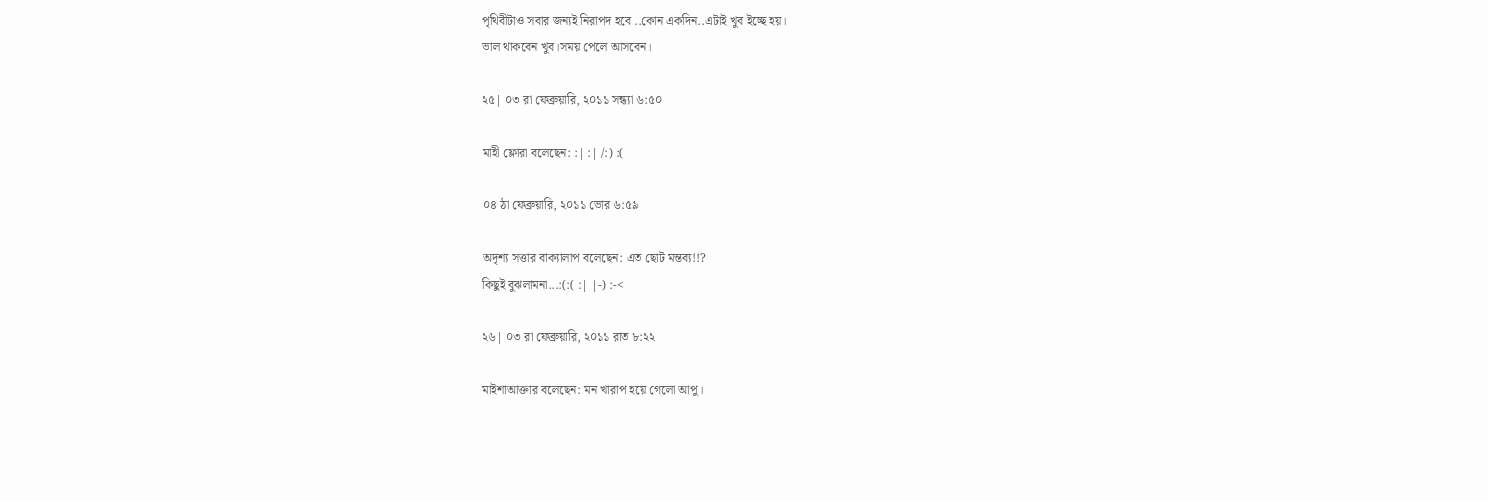পৃথিবীটাও সবার জন্যই নিরাপদ হবে ..কোন একদিন..এটাই খুব ইচ্ছে হয়।
ভাল থাকবেন খুব।সময় পেলে আসবেন।

২৫| ০৩ রা ফেব্রুয়ারি, ২০১১ সন্ধ্যা ৬:৫০

মাহী ফ্লোরা বলেছেন: :| :| /:) :(

০৪ ঠা ফেব্রুয়ারি, ২০১১ ভোর ৬:৫৯

অদৃশ্য সত্তার বাক্যালাপ বলেছেন: এত ছোট মন্তব্য!!?
কিছুই বুঝলামনা...:(:( :| |-) :-<

২৬| ০৩ রা ফেব্রুয়ারি, ২০১১ রাত ৮:২২

মাইশাআক্তার বলেছেন: মন খারাপ হয়ে গেলো আপু।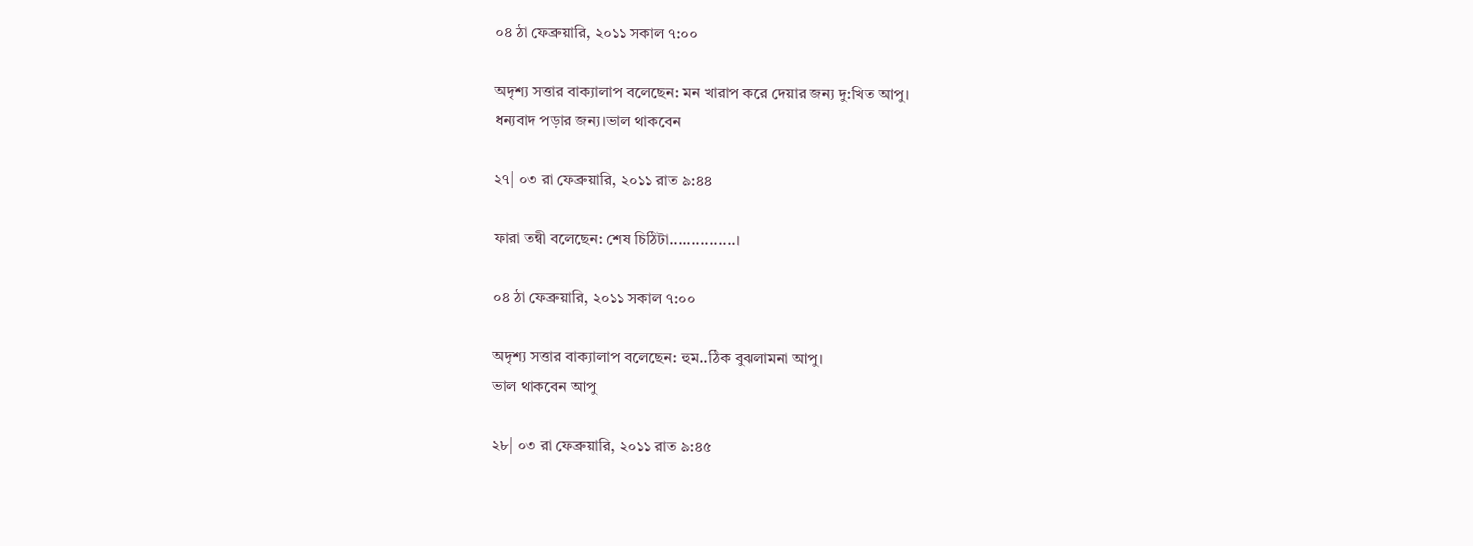০৪ ঠা ফেব্রুয়ারি, ২০১১ সকাল ৭:০০

অদৃশ্য সত্তার বাক্যালাপ বলেছেন: মন খারাপ করে দেয়ার জন্য দু:খিত আপু।
ধন্যবাদ পড়ার জন্য।ভাল থাকবেন

২৭| ০৩ রা ফেব্রুয়ারি, ২০১১ রাত ৯:৪৪

ফারা তন্বী বলেছেন: শেষ চিঠিটা...............।

০৪ ঠা ফেব্রুয়ারি, ২০১১ সকাল ৭:০০

অদৃশ্য সত্তার বাক্যালাপ বলেছেন: হুম..ঠিক বুঝলামনা আপু।
ভাল থাকবেন আপু

২৮| ০৩ রা ফেব্রুয়ারি, ২০১১ রাত ৯:৪৫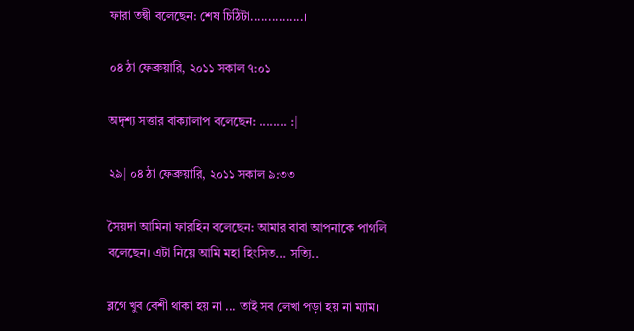ফারা তন্বী বলেছেন: শেষ চিঠিটা...............।

০৪ ঠা ফেব্রুয়ারি, ২০১১ সকাল ৭:০১

অদৃশ্য সত্তার বাক্যালাপ বলেছেন: ........ :|

২৯| ০৪ ঠা ফেব্রুয়ারি, ২০১১ সকাল ৯:৩৩

সৈয়দা আমিনা ফারহিন বলেছেন: আমার বাবা আপনাকে পাগলি বলেছেন। এটা নিয়ে আমি মহা হিংসিত... সত্যি..

ব্লগে খুব বেশী থাকা হয় না ... তাই সব লেখা পড়া হয় না ম্যাম।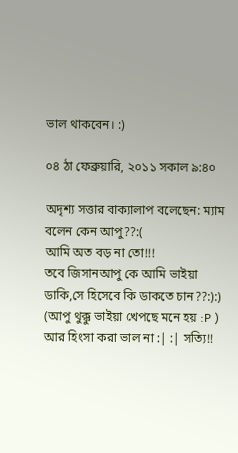ভাল থাকবেন। :)

০৪ ঠা ফেব্রুয়ারি, ২০১১ সকাল ৯:৪০

অদৃশ্য সত্তার বাক্যালাপ বলেছেন: ম্যাম বলেন কেন আপু??:(
আমি অত বড় না তো!!!
তবে জিসানআপু কে আমি ভাইয়া ডাকি,সে হিসেবে কি ডাকতে চান??:):)
(আপু থুক্কু ভাইয়া খেপছে মনে হয় :P )
আর হিংসা করা ভাল না :| :| সত্যি!!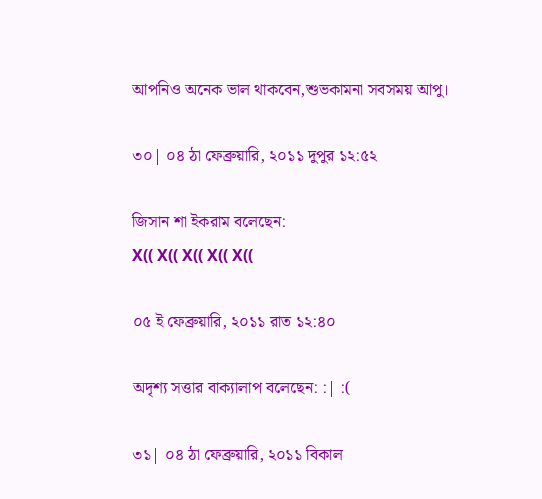আপনিও অনেক ভাল থাকবেন,শুভকামনা সবসময় আপু।

৩০| ০৪ ঠা ফেব্রুয়ারি, ২০১১ দুপুর ১২:৫২

জিসান শা ইকরাম বলেছেন:
X(( X(( X(( X(( X((

০৫ ই ফেব্রুয়ারি, ২০১১ রাত ১২:৪০

অদৃশ্য সত্তার বাক্যালাপ বলেছেন: :| :(

৩১| ০৪ ঠা ফেব্রুয়ারি, ২০১১ বিকাল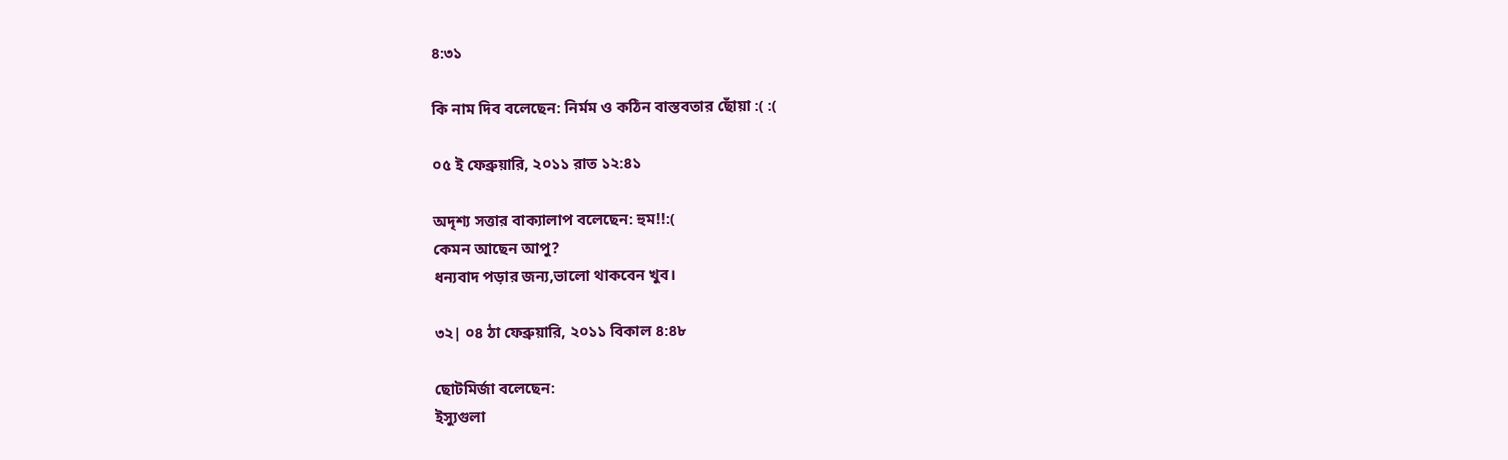৪:৩১

কি নাম দিব বলেছেন: নির্মম ও কঠিন বাস্তবতার ছোঁয়া :( :(

০৫ ই ফেব্রুয়ারি, ২০১১ রাত ১২:৪১

অদৃশ্য সত্তার বাক্যালাপ বলেছেন: হুম!!:(
কেমন আছেন আপু?
ধন্যবাদ পড়ার জন্য,ভালো থাকবেন খুব।

৩২| ০৪ ঠা ফেব্রুয়ারি, ২০১১ বিকাল ৪:৪৮

ছোটমির্জা বলেছেন:
ইস্যুগুলা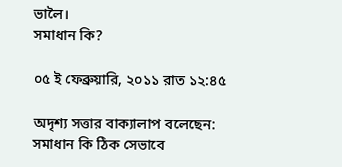ভালৈ।
সমাধান কি?

০৫ ই ফেব্রুয়ারি, ২০১১ রাত ১২:৪৫

অদৃশ্য সত্তার বাক্যালাপ বলেছেন: সমাধান কি ঠিক সেভাবে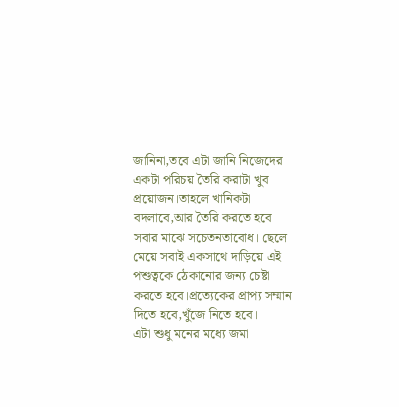জানিনা,তবে এটা জানি নিজেদের একটা পরিচয় তৈরি করাটা খুব প্রয়োজন।তাহলে খানিকটা বদলাবে,আর তৈরি করতে হবে সবার মাঝে সচেতনতাবোধ। ছেলে মেয়ে সবাই একসাথে দাড়িয়ে এই পশুত্বকে ঠেকানোর জন্য চেষ্টা করতে হবে।প্রত্যেকের প্রাপ্য সম্মান দিতে হবে,খুঁজে নিতে হবে।
এটা শুধু মনের মধ্যে জমা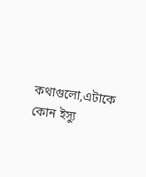কথাগুলো,এটাকে কোন ইস্যু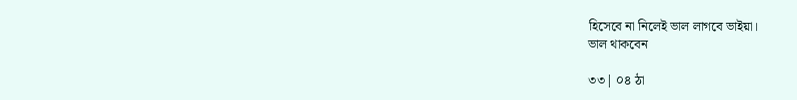হিসেবে না নিলেই ভাল লাগবে ভাইয়া।
ভাল থাকবেন

৩৩| ০৪ ঠা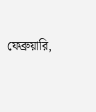ফেব্রুয়ারি,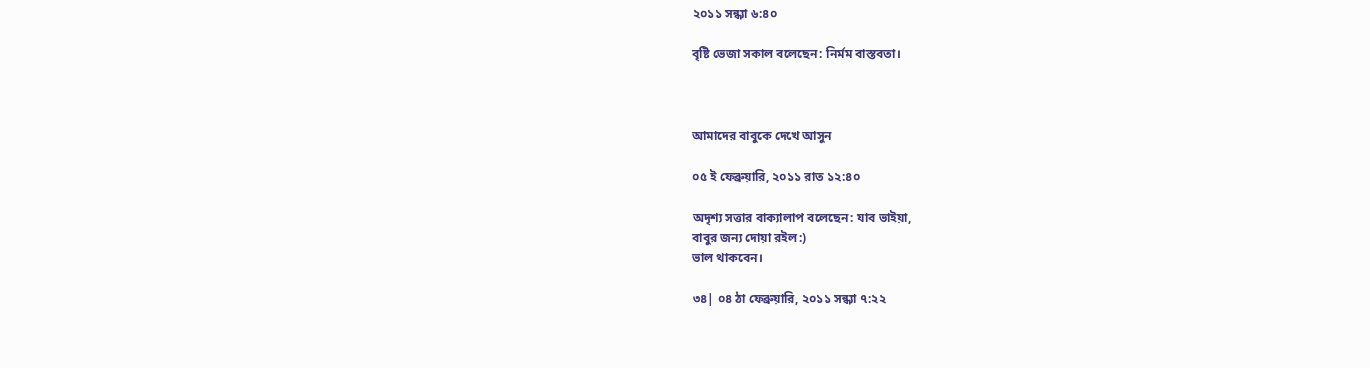২০১১ সন্ধ্যা ৬:৪০

বৃষ্টি ভেজা সকাল বলেছেন: নির্মম বাস্তবতা।



আমাদের বাবুকে দেখে আসুন

০৫ ই ফেব্রুয়ারি, ২০১১ রাত ১২:৪০

অদৃশ্য সত্তার বাক্যালাপ বলেছেন: যাব ভাইয়া,
বাবুর জন্য দোয়া রইল:)
ভাল থাকবেন।

৩৪| ০৪ ঠা ফেব্রুয়ারি, ২০১১ সন্ধ্যা ৭:২২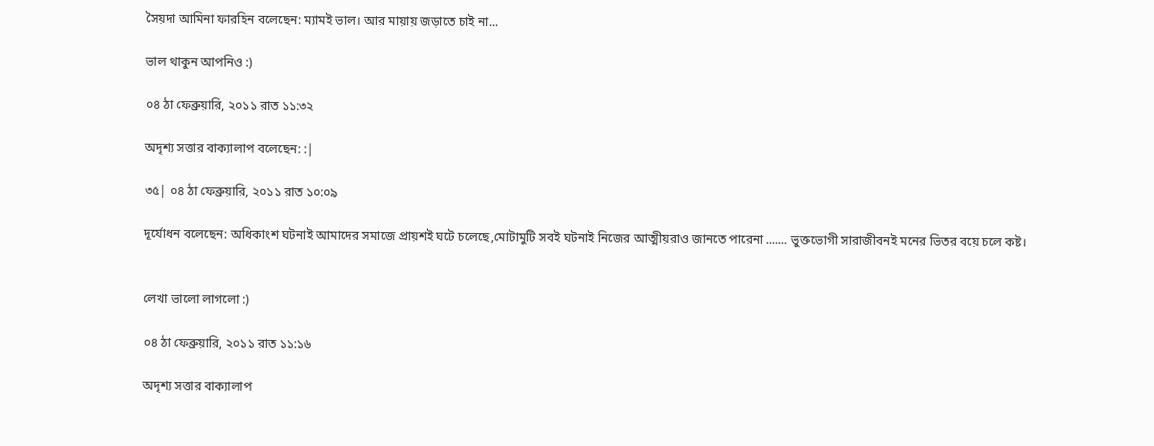সৈয়দা আমিনা ফারহিন বলেছেন: ম্যামই ভাল। আর মায়ায় জড়াতে চাই না...

ভাল থাকুন আপনিও :)

০৪ ঠা ফেব্রুয়ারি, ২০১১ রাত ১১:৩২

অদৃশ্য সত্তার বাক্যালাপ বলেছেন: :|

৩৫| ০৪ ঠা ফেব্রুয়ারি, ২০১১ রাত ১০:০৯

দূর্যোধন বলেছেন: অধিকাংশ ঘটনাই আমাদের সমাজে প্রায়শই ঘটে চলেছে,মোটামুটি সবই ঘটনাই নিজের আত্মীয়রাও জানতে পারেনা ....... ভুক্তভোগী সারাজীবনই মনের ভিতর বয়ে চলে কষ্ট।


লেখা ভালো লাগলো :)

০৪ ঠা ফেব্রুয়ারি, ২০১১ রাত ১১:১৬

অদৃশ্য সত্তার বাক্যালাপ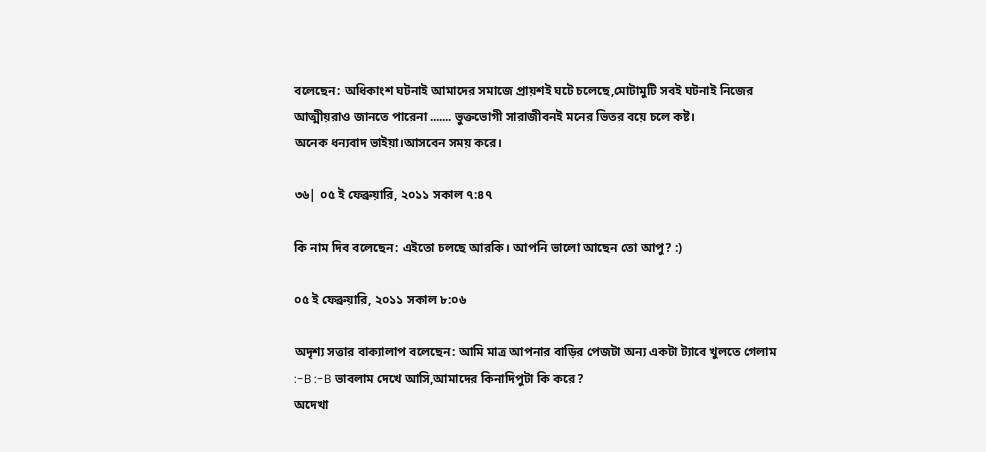বলেছেন: অধিকাংশ ঘটনাই আমাদের সমাজে প্রায়শই ঘটে চলেছে,মোটামুটি সবই ঘটনাই নিজের আত্মীয়রাও জানতে পারেনা ....... ভুক্তভোগী সারাজীবনই মনের ভিতর বয়ে চলে কষ্ট।
অনেক ধন্যবাদ ভাইয়া।আসবেন সময় করে।

৩৬| ০৫ ই ফেব্রুয়ারি, ২০১১ সকাল ৭:৪৭

কি নাম দিব বলেছেন: এইতো চলছে আরকি। আপনি ভালো আছেন তো আপু? :)

০৫ ই ফেব্রুয়ারি, ২০১১ সকাল ৮:০৬

অদৃশ্য সত্তার বাক্যালাপ বলেছেন: আমি মাত্র আপনার বাড়ির পেজটা অন্য একটা ট্যাবে খুলতে গেলাম :-B :-B ভাবলাম দেখে আসি,আমাদের কিনাদিপুটা কি করে?
অদেখা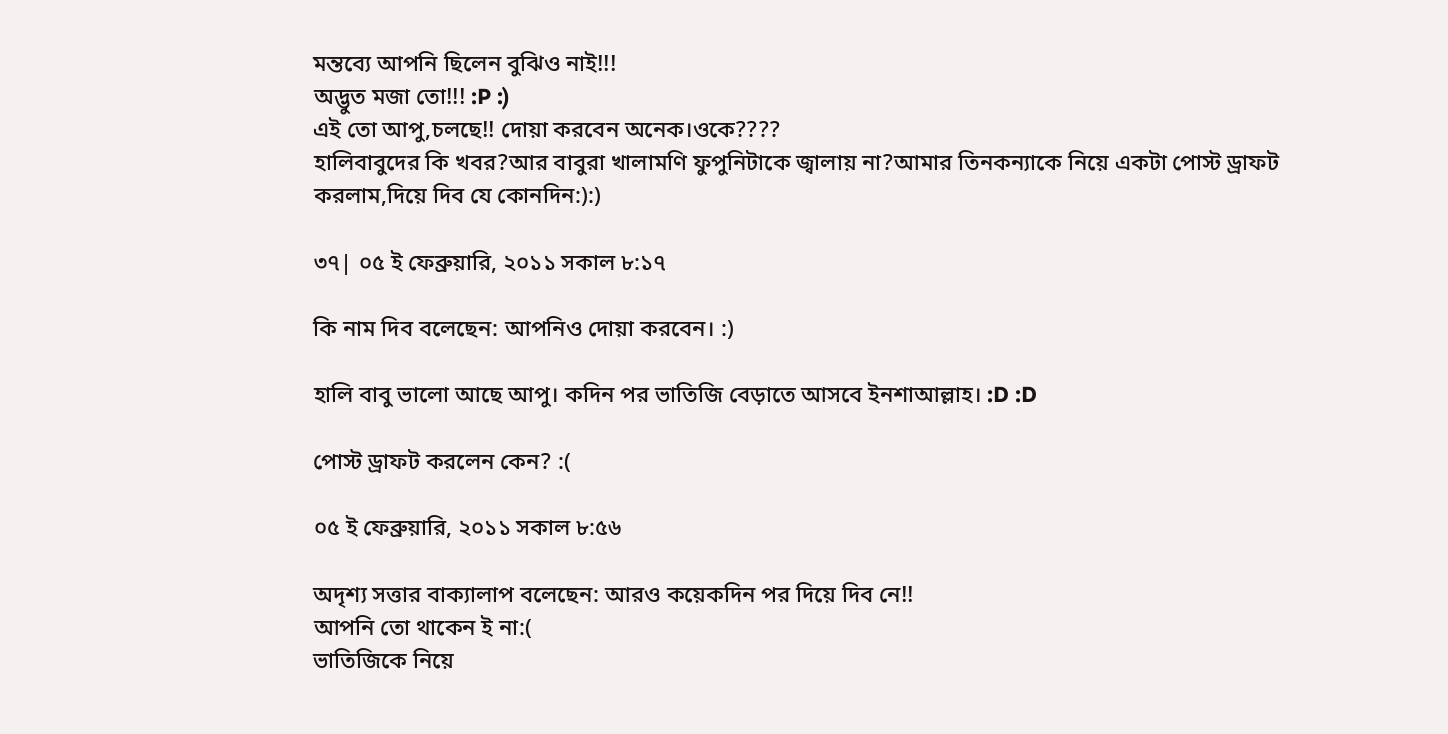মন্তব্যে আপনি ছিলেন বুঝিও নাই!!!
অদ্ভুত মজা তো!!! :P :)
এই তো আপু,চলছে!! দোয়া করবেন অনেক।ওকে????
হালিবাবুদের কি খবর?আর বাবুরা খালামণি ফুপুনিটাকে জ্বালায় না?আমার তিনকন্যাকে নিয়ে একটা পোস্ট ড্রাফট করলাম,দিয়ে দিব যে কোনদিন:):)

৩৭| ০৫ ই ফেব্রুয়ারি, ২০১১ সকাল ৮:১৭

কি নাম দিব বলেছেন: আপনিও দোয়া করবেন। :)

হালি বাবু ভালো আছে আপু। কদিন পর ভাতিজি বেড়াতে আসবে ইনশাআল্লাহ। :D :D

পোস্ট ড্রাফট করলেন কেন? :(

০৫ ই ফেব্রুয়ারি, ২০১১ সকাল ৮:৫৬

অদৃশ্য সত্তার বাক্যালাপ বলেছেন: আরও কয়েকদিন পর দিয়ে দিব নে!!
আপনি তো থাকেন ই না:(
ভাতিজিকে নিয়ে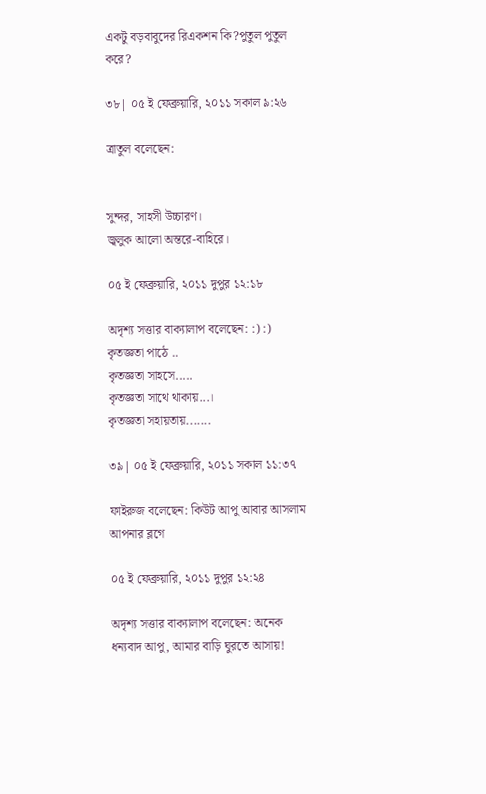একটু বড়বাবুদের রিএকশন কি?পুতুল পুতুল করে?

৩৮| ০৫ ই ফেব্রুয়ারি, ২০১১ সকাল ৯:২৬

ত্রাতুল বলেছেন:


সুন্দর, সাহসী উচ্চারণ।
জ্বলুক আলো অন্তরে-বাহিরে।

০৫ ই ফেব্রুয়ারি, ২০১১ দুপুর ১২:১৮

অদৃশ্য সত্তার বাক্যালাপ বলেছেন: :) :)
কৃতজ্ঞতা পাঠে ..
কৃতজ্ঞতা সাহসে.....
কৃতজ্ঞতা সাথে থাকায়...।
কৃতজ্ঞতা সহায়তায়.......

৩৯| ০৫ ই ফেব্রুয়ারি, ২০১১ সকাল ১১:৩৭

ফাইরুজ বলেছেন: কিউট আপু আবার আসলাম আপনার ব্লগে

০৫ ই ফেব্রুয়ারি, ২০১১ দুপুর ১২:২৪

অদৃশ্য সত্তার বাক্যালাপ বলেছেন: অনেক ধন্যবাদ আপু, আমার বাড়ি ঘুরতে আসায়!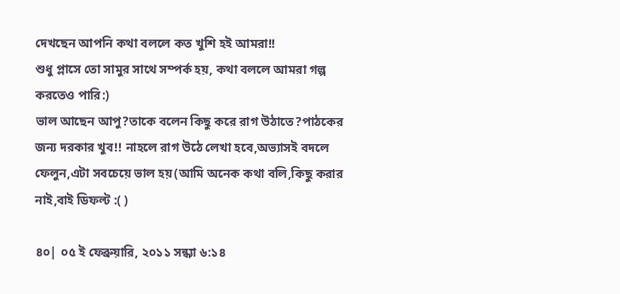দেখছেন আপনি কথা বললে কত খুশি হই আমরা!!
শুধু প্লাসে তো সামুর সাথে সম্পর্ক হয়, কথা বললে আমরা গল্প করতেও পারি:)
ভাল আছেন আপু?তাকে বলেন কিছু করে রাগ উঠাতে?পাঠকের জন্য দরকার খুব!! নাহলে রাগ উঠে লেখা হবে,অভ্যাসই বদলে ফেলুন,এটা সবচেয়ে ভাল হয়(আমি অনেক কথা বলি,কিছু করার নাই,বাই ডিফল্ট :( )

৪০| ০৫ ই ফেব্রুয়ারি, ২০১১ সন্ধ্যা ৬:১৪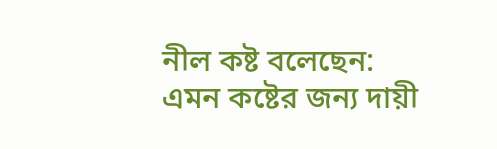নীল কষ্ট বলেছেন: এমন কষ্টের জন্য দায়ী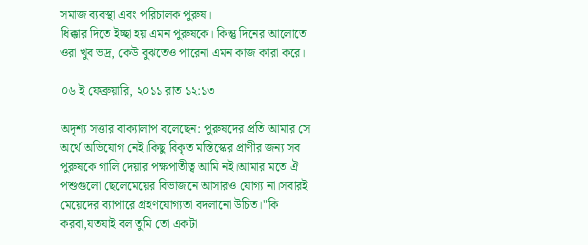সমাজ ব্যবস্থা এবং পরিচালক পুরুষ।
ধিক্কার দিতে ইচ্ছা হয় এমন পুরুষকে। কিন্তু দিনের আলোতে ওরা খুব ভদ্র, কেউ বুঝতেও পারেনা এমন কাজ কারা করে।

০৬ ই ফেব্রুয়ারি, ২০১১ রাত ১২:১৩

অদৃশ্য সত্তার বাক্যালাপ বলেছেন: পুরুষদের প্রতি আমার সে অর্থে অভিযোগ নেই।কিছু বিকৃত মস্তিস্কের প্রাণীর জন্য সব পুরুষকে গালি দেয়ার পক্ষপাতীত্ব আমি নই।আমার মতে ঐ পশুগুলো ছেলেমেয়ের বিভাজনে আসারও যোগ্য না।সবারই মেয়েদের ব্যাপারে গ্রহণযোগ্যতা বদলানো উচিত।"কি করবা,যতযাই বল তুমি তো একটা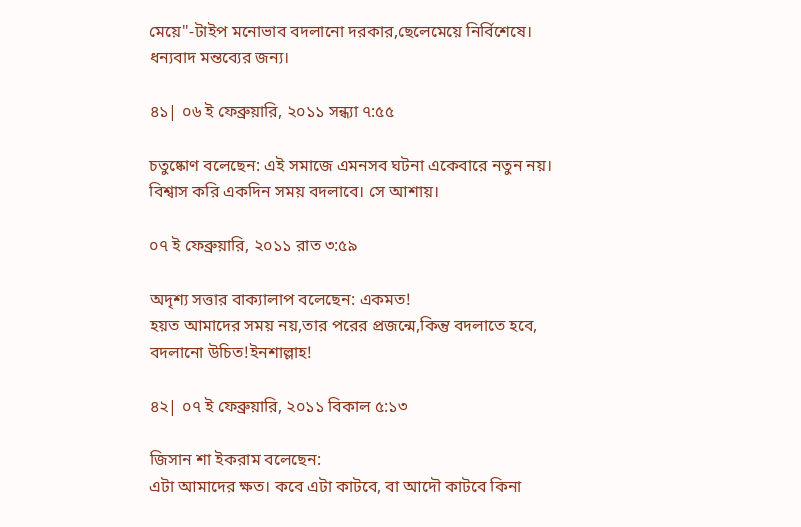মেয়ে"-টাইপ মনোভাব বদলানো দরকার,ছেলেমেয়ে নির্বিশেষে।
ধন্যবাদ মন্তব্যের জন্য।

৪১| ০৬ ই ফেব্রুয়ারি, ২০১১ সন্ধ্যা ৭:৫৫

চতুষ্কোণ বলেছেন: এই সমাজে এমনসব ঘটনা একেবারে নতুন নয়। বিশ্বাস করি একদিন সময় বদলাবে। সে আশায়।

০৭ ই ফেব্রুয়ারি, ২০১১ রাত ৩:৫৯

অদৃশ্য সত্তার বাক্যালাপ বলেছেন: একমত!
হয়ত আমাদের সময় নয়,তার পরের প্রজন্মে,কিন্তু বদলাতে হবে, বদলানো উচিত!ইনশাল্লাহ!

৪২| ০৭ ই ফেব্রুয়ারি, ২০১১ বিকাল ৫:১৩

জিসান শা ইকরাম বলেছেন:
এটা আমাদের ক্ষত। কবে এটা কাটবে, বা আদৌ কাটবে কিনা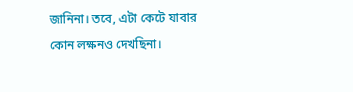জানিনা। তবে, এটা কেটে যাবার কোন লক্ষনও দেখছিনা।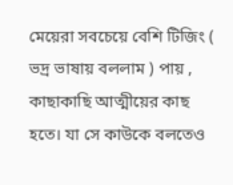মেয়েরা সবচেয়ে বেশি টিজিং ( ভদ্র ভাষায় বললাম ) পায় , কাছাকাছি আত্মীয়ের কাছ হতে। যা সে কাউকে বলতেও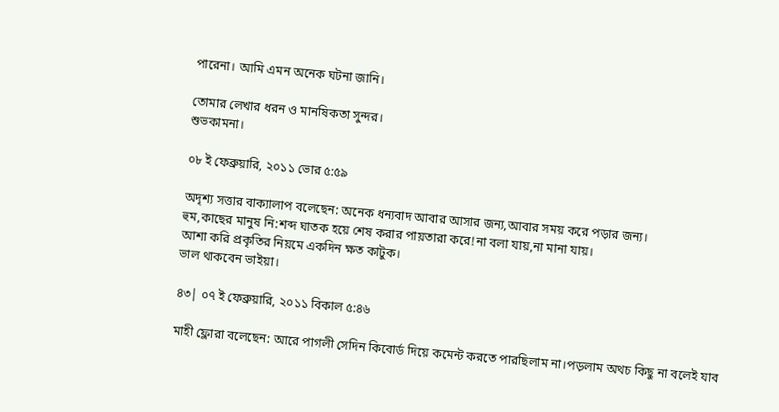পারেনা। আমি এমন অনেক ঘটনা জানি।

তোমার লেখার ধরন ও মানষিকতা সুন্দর।
শুভকামনা।

০৮ ই ফেব্রুয়ারি, ২০১১ ভোর ৫:৫৯

অদৃশ্য সত্তার বাক্যালাপ বলেছেন: অনেক ধন্যবাদ আবার আসার জন্য,আবার সময় করে পড়ার জন্য।
হুম,কাছের মানুষ নি:শব্দ ঘাতক হয়ে শেষ করার পায়তারা করে!না বলা যায়,না মানা যায়।
আশা করি প্রকৃতির নিয়মে একদিন ক্ষত কাটুক।
ভাল থাকবেন ভাইয়া।

৪৩| ০৭ ই ফেব্রুয়ারি, ২০১১ বিকাল ৫:৪৬

মাহী ফ্লোরা বলেছেন: আরে পাগলী সেদিন কিবোর্ড দিয়ে কমেন্ট করতে পারছিলাম না।পড়লাম অথচ কিছু না বলেই যাব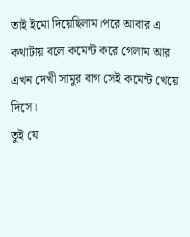তাই ইমো দিয়েছিলাম।পরে আবার এ কথাটায় বলে কমেন্ট করে গেলাম আর এখন দেখী সামুর বাগ সেই কমেন্ট খেয়ে দিসে।
তুই যে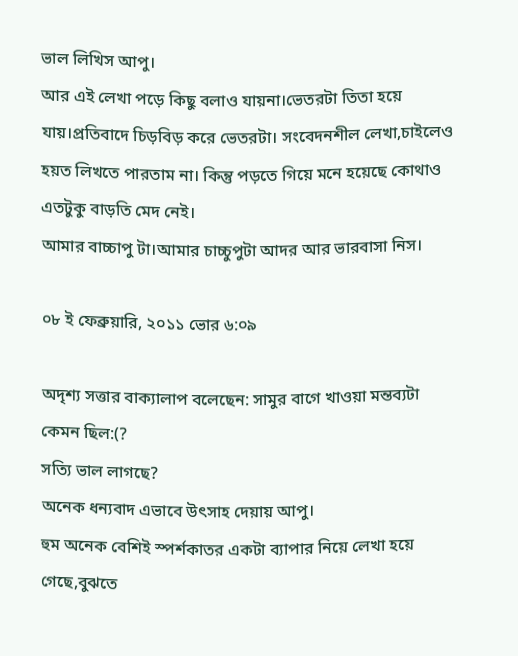ভাল লিখিস আপু।
আর এই লেখা পড়ে কিছু বলাও যায়না।ভেতরটা তিতা হয়ে যায়।প্রতিবাদে চিড়বিড় করে ভেতরটা। সংবেদনশীল লেখা,চাইলেও হয়ত লিখতে পারতাম না। কিন্তু পড়তে গিয়ে মনে হয়েছে কোথাও এতটুকু বাড়তি মেদ নেই।
আমার বাচ্চাপু টা।আমার চাচ্চুপুটা আদর আর ভারবাসা নিস।

০৮ ই ফেব্রুয়ারি, ২০১১ ভোর ৬:০৯

অদৃশ্য সত্তার বাক্যালাপ বলেছেন: সামুর বাগে খাওয়া মন্তব্যটা কেমন ছিল:(?
সত্যি ভাল লাগছে?
অনেক ধন্যবাদ এভাবে উৎসাহ দেয়ায় আপু।
হুম অনেক বেশিই স্পর্শকাতর একটা ব্যাপার নিয়ে লেখা হয়ে গেছে,বুঝতে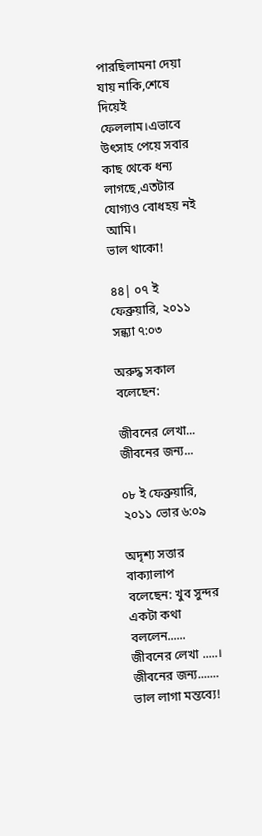পারছিলামনা দেয়া যায় নাকি,শেষে দিয়েই ফেললাম।এভাবে উৎসাহ পেয়ে সবার কাছ থেকে ধন্য লাগছে,এতটার যোগ্যও বোধহয় নই আমি।
ভাল থাকো!

৪৪| ০৭ ই ফেব্রুয়ারি, ২০১১ সন্ধ্যা ৭:০৩

অরুদ্ধ সকাল বলেছেন:

জীবনের লেখা...
জীবনের জন্য...

০৮ ই ফেব্রুয়ারি, ২০১১ ভোর ৬:০৯

অদৃশ্য সত্তার বাক্যালাপ বলেছেন: খুব সুন্দর একটা কথা বললেন......
জীবনের লেখা .....।
জীবনের জন্য.......
ভাল লাগা মন্তব্যে!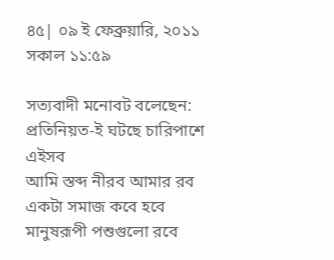৪৫| ০৯ ই ফেব্রুয়ারি, ২০১১ সকাল ১১:৫৯

সত্যবাদী মনোবট বলেছেন:
প্রতিনিয়ত-ই ঘটছে চারিপাশে এইসব
আমি স্তব্দ নীরব আমার রব
একটা সমাজ কবে হবে
মানুষরূপী পশুগুলো রবে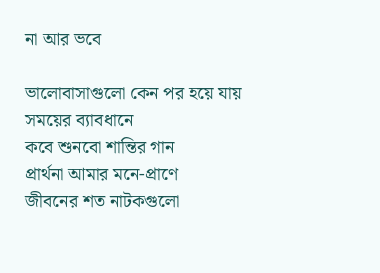না আর ভবে

ভালোবাসাগুলো কেন পর হয়ে যায়
সময়ের ব্যাবধানে
কবে শুনবো শান্তির গান
প্রার্থনা আমার মনে-প্রাণে
জীবনের শত নাটকগুলো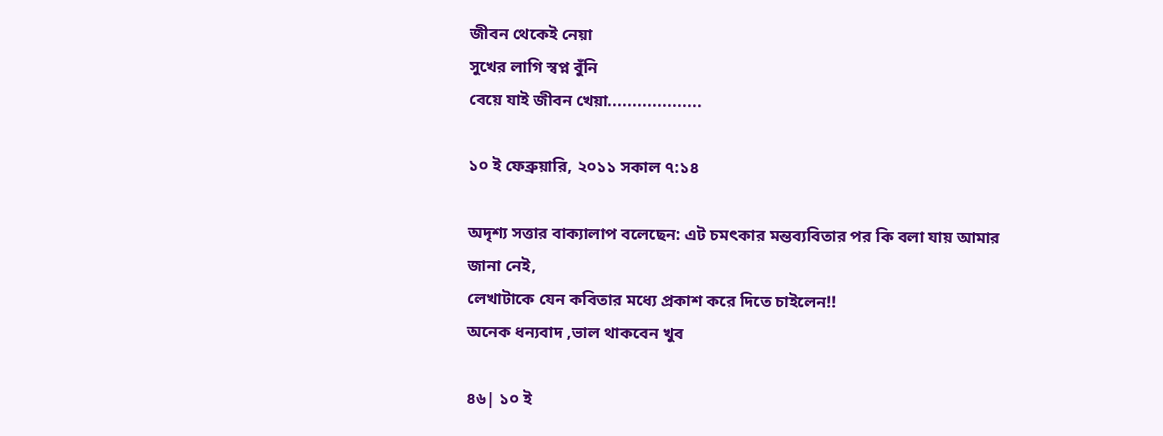জীবন থেকেই নেয়া
সুখের লাগি স্বপ্ন বুঁনি
বেয়ে যাই জীবন খেয়া...................

১০ ই ফেব্রুয়ারি, ২০১১ সকাল ৭:১৪

অদৃশ্য সত্তার বাক্যালাপ বলেছেন: এট চমৎকার মন্তব্যবিতার পর কি বলা যায় আমার জানা নেই,
লেখাটাকে যেন কবিতার মধ্যে প্রকাশ করে দিতে চাইলেন!!
অনেক ধন্যবাদ ,ভাল থাকবেন খুব

৪৬| ১০ ই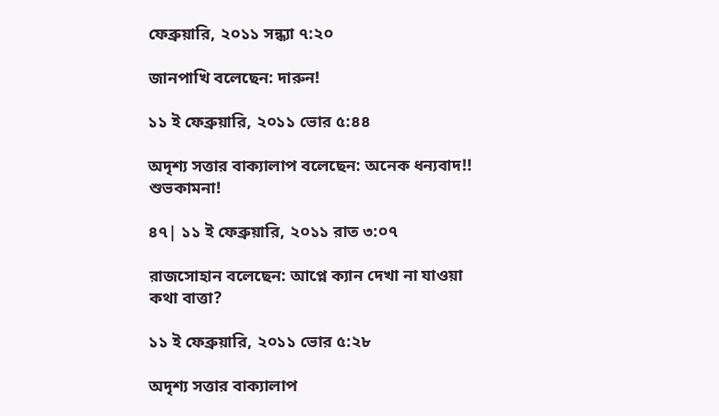ফেব্রুয়ারি, ২০১১ সন্ধ্যা ৭:২০

জানপাখি বলেছেন: দারুন!

১১ ই ফেব্রুয়ারি, ২০১১ ভোর ৫:৪৪

অদৃশ্য সত্তার বাক্যালাপ বলেছেন: অনেক ধন্যবাদ!! শুভকামনা!

৪৭| ১১ ই ফেব্রুয়ারি, ২০১১ রাত ৩:০৭

রাজসোহান বলেছেন: আপ্নে ক্যান দেখা না যাওয়া কথা বাত্তা?

১১ ই ফেব্রুয়ারি, ২০১১ ভোর ৫:২৮

অদৃশ্য সত্তার বাক্যালাপ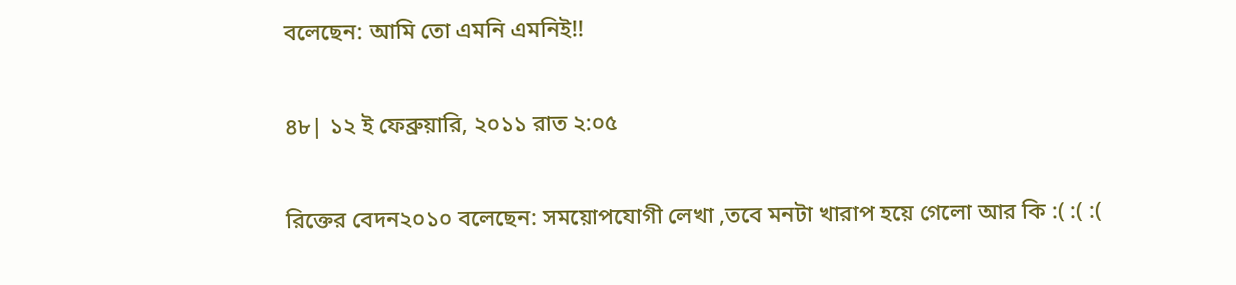বলেছেন: আমি তো এমনি এমনিই!!

৪৮| ১২ ই ফেব্রুয়ারি, ২০১১ রাত ২:০৫

রিক্তের বেদন২০১০ বলেছেন: সময়োপযোগী লেখা ,তবে মনটা খারাপ হয়ে গেলো আর কি :( :( :(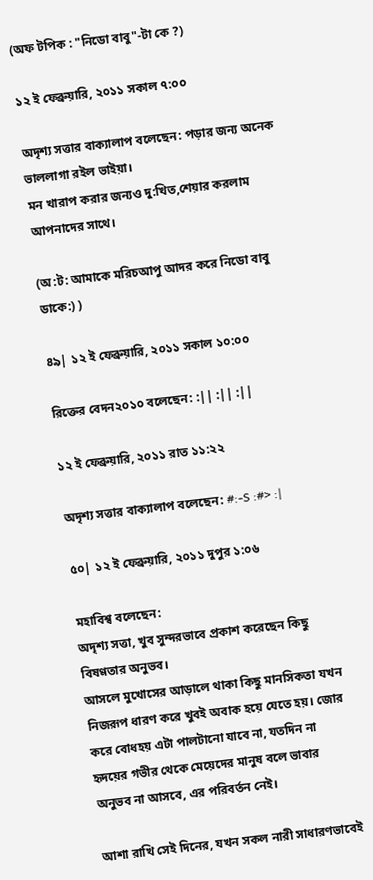(অফ টপিক : "নিডো বাবু"-টা কে ?)

১২ ই ফেব্রুয়ারি, ২০১১ সকাল ৭:০০

অদৃশ্য সত্তার বাক্যালাপ বলেছেন: পড়ার জন্য অনেক ভাললাগা রইল ভাইয়া।
মন খারাপ করার জন্যও দু:খিত,শেয়ার করলাম আপনাদের সাথে।

(অ:ট: আমাকে মরিচআপু আদর করে নিডো বাবু ডাকে:) )

৪৯| ১২ ই ফেব্রুয়ারি, ২০১১ সকাল ১০:০০

রিক্তের বেদন২০১০ বলেছেন: :|| :|| :||

১২ ই ফেব্রুয়ারি, ২০১১ রাত ১১:২২

অদৃশ্য সত্তার বাক্যালাপ বলেছেন: #:-S :#> :|

৫০| ১২ ই ফেব্রুয়ারি, ২০১১ দুপুর ১:০৬

মহাবিশ্ব বলেছেন:
অদৃশ্য সত্তা, খুব সুন্দরভাবে প্রকাশ করেছেন কিছু বিষণ্ণতার অনুভব।
আসলে মুখোসের আড়ালে থাকা কিছু মানসিকতা যখন নিজরূপ ধারণ করে খুবই অবাক হয়ে যেতে হয়। জোর করে বোধহয় এটা পালটানো যাবে না, যতদিন না হৃদয়ের গভীর থেকে মেয়েদের মানুষ বলে ভাবার অনুভব না আসবে, এর পরিবর্তন নেই।

আশা রাখি সেই দিনের, যখন সকল নারী সাধারণভাবেই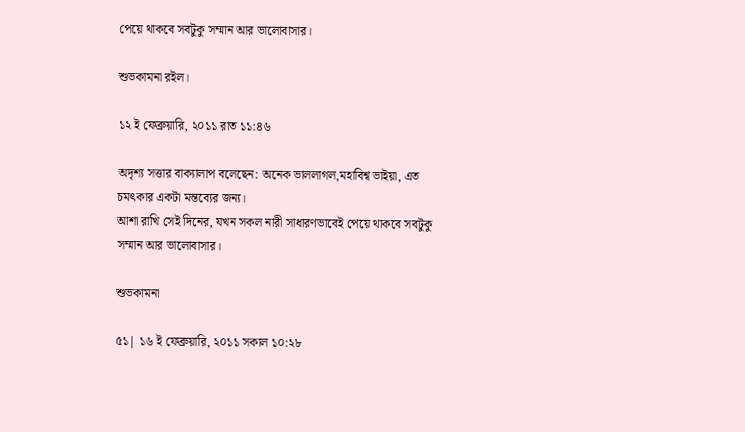পেয়ে থাকবে সবটুকু সম্মান আর ভালোবাসার।

শুভকামনা রইল।

১২ ই ফেব্রুয়ারি, ২০১১ রাত ১১:৪৬

অদৃশ্য সত্তার বাক্যালাপ বলেছেন: অনেক ভাললাগল,মহাবিশ্ব ভাইয়া, এত চমৎকার একটা মন্তব্যের জন্য।
আশা রাখি সেই দিনের, যখন সকল নারী সাধারণভাবেই পেয়ে থাকবে সবটুকু সম্মান আর ভালোবাসার।

শুভকামনা

৫১| ১৬ ই ফেব্রুয়ারি, ২০১১ সকাল ১০:২৮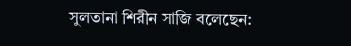সুলতানা শিরীন সাজি বলেছেন: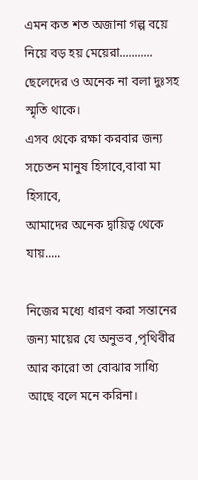এমন কত শত অজানা গল্প বয়ে নিয়ে বড় হয় মেয়েরা...........
ছেলেদের ও অনেক না বলা দুঃসহ স্মৃতি থাকে।
এসব থেকে রক্ষা করবার জন্য সচেতন মানুষ হিসাবে,বাবা মা হিসাবে,
আমাদের অনেক দ্বায়িত্ব থেকে যায়.....

নিজের মধ্যে ধারণ করা সন্তানের জন্য মায়ের যে অনুভব ,পৃথিবীর আর কারো তা বোঝার সাধ্যি আছে বলে মনে করিনা।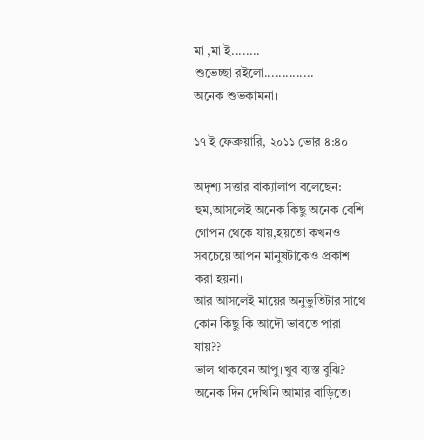মা ,মা ই........
শুভেচ্ছা রইলো..............
অনেক শুভকামনা।

১৭ ই ফেব্রুয়ারি, ২০১১ ভোর ৪:৪০

অদৃশ্য সত্তার বাক্যালাপ বলেছেন: হুম,আসলেই অনেক কিছু অনেক বেশি গোপন থেকে যায়,হয়তো কখনও সবচেয়ে আপন মানুষটাকেও প্রকাশ করা হয়না।
আর আসলেই মায়ের অনুভুতিটার সাথে কোন কিছু কি আদৌ ভাবতে পারা যায়??
ভাল থাকবেন আপু।খুব ব্যস্ত বুঝি?
অনেক দিন দেখিনি আমার বাড়িতে।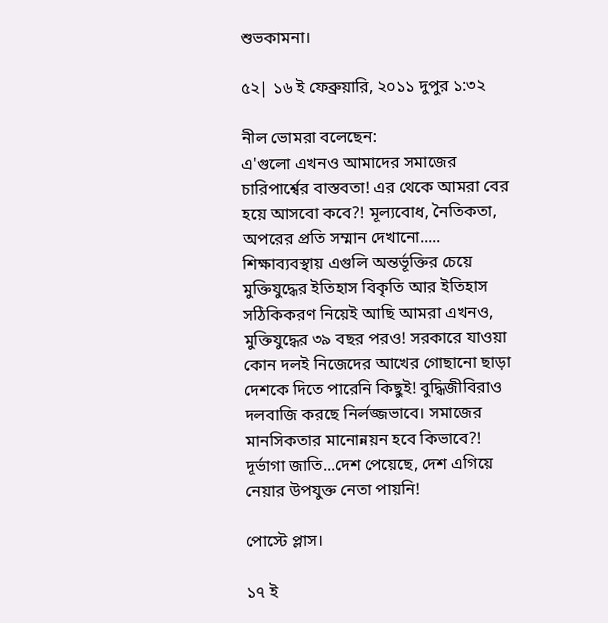শুভকামনা।

৫২| ১৬ ই ফেব্রুয়ারি, ২০১১ দুপুর ১:৩২

নীল ভোমরা বলেছেন:
এ'গুলো এখনও আমাদের সমাজের চারিপার্শ্বের বাস্তবতা! এর থেকে আমরা বের হয়ে আসবো কবে?! মূল্যবোধ, নৈতিকতা, অপরের প্রতি সম্মান দেখানো..... শিক্ষাব্যবস্থায় এগুলি অন্তর্ভূক্তির চেয়ে মুক্তিযুদ্ধের ইতিহাস বিকৃতি আর ইতিহাস সঠিকিকরণ নিয়েই আছি আমরা এখনও, মুক্তিযুদ্ধের ৩৯ বছর পরও! সরকারে যাওয়া কোন দলই নিজেদের আখের গোছানো ছাড়া দেশকে দিতে পারেনি কিছুই! বুদ্ধিজীবিরাও দলবাজি করছে নির্লজ্জভাবে। সমাজের মানসিকতার মানোন্নয়ন হবে কিভাবে?! দূর্ভাগা জাতি...দেশ পেয়েছে, দেশ এগিয়ে নেয়ার উপযুক্ত নেতা পায়নি!

পোস্টে প্লাস।

১৭ ই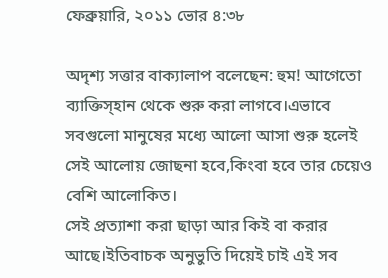ফেব্রুয়ারি, ২০১১ ভোর ৪:৩৮

অদৃশ্য সত্তার বাক্যালাপ বলেছেন: হুম! আগেতো ব্যাক্তিস্হান থেকে শুরু করা লাগবে।এভাবে সবগুলো মানুষের মধ্যে আলো আসা শুরু হলেই সেই আলোয় জোছনা হবে,কিংবা হবে তার চেয়েও বেশি আলোকিত।
সেই প্রত্যাশা করা ছাড়া আর কিই বা করার আছে।ইতিবাচক অনুভুতি দিয়েই চাই এই সব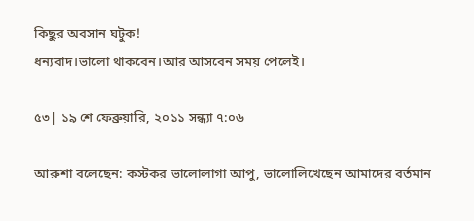কিছুর অবসান ঘটুক!
ধন্যবাদ।ভালো থাকবেন।আর আসবেন সময় পেলেই।

৫৩| ১৯ শে ফেব্রুয়ারি, ২০১১ সন্ধ্যা ৭:০৬

আরুশা বলেছেন: কস্টকর ভালোলাগা আপু, ভালোলিখেছেন আমাদের বর্তমান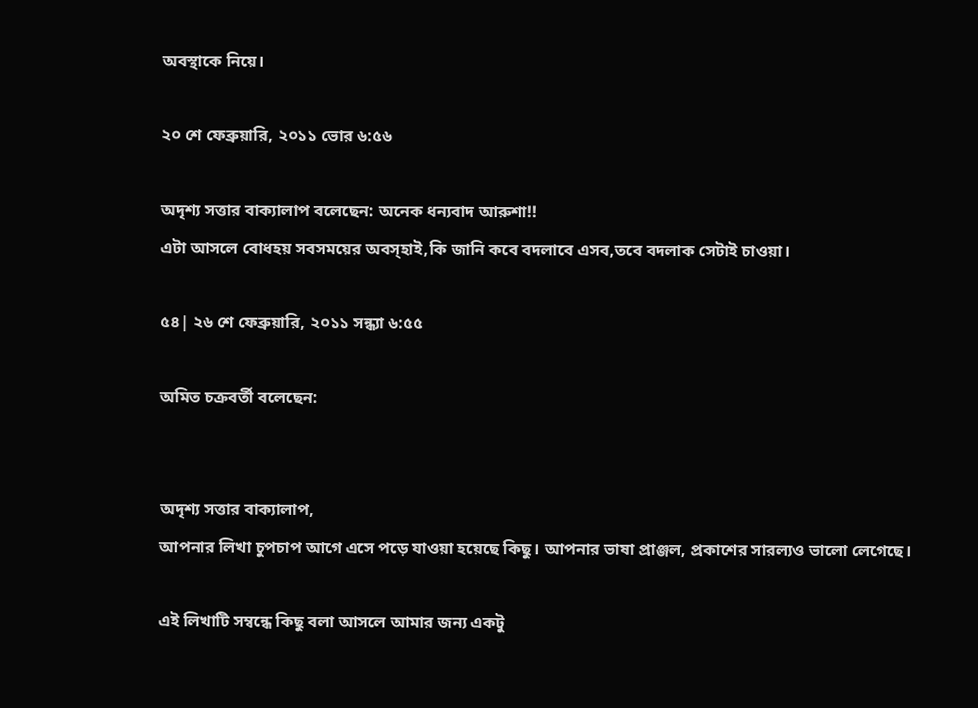অবস্থাকে নিয়ে।

২০ শে ফেব্রুয়ারি, ২০১১ ভোর ৬:৫৬

অদৃশ্য সত্তার বাক্যালাপ বলেছেন: অনেক ধন্যবাদ আরুশা!!
এটা আসলে বোধহয় সবসময়ের অবস্হাই,কি জানি কবে বদলাবে এসব,তবে বদলাক সেটাই চাওয়া।

৫৪| ২৬ শে ফেব্রুয়ারি, ২০১১ সন্ধ্যা ৬:৫৫

অমিত চক্রবর্তী বলেছেন:


অদৃশ্য সত্তার বাক্যালাপ,
আপনার লিখা চুপচাপ আগে এসে পড়ে যাওয়া হয়েছে কিছু। আপনার ভাষা প্রাঞ্জল, প্রকাশের সারল্যও ভালো লেগেছে।

এই লিখাটি সম্বন্ধে কিছু বলা আসলে আমার জন্য একটু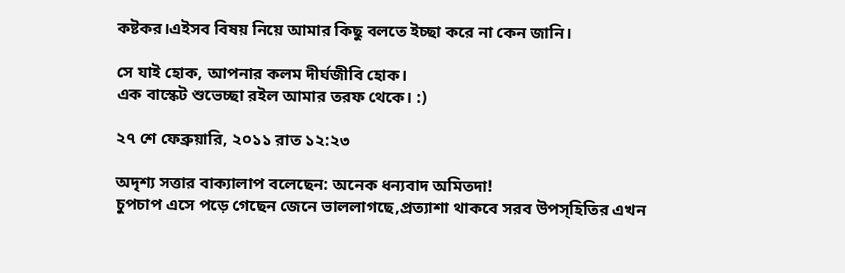কষ্টকর।এইসব বিষয় নিয়ে আমার কিছু বলতে ইচ্ছা করে না কেন জানি।

সে যাই হোক, আপনার কলম দীর্ঘজীবি হোক।
এক বাস্কেট শুভেচ্ছা রইল আমার তরফ থেকে। :)

২৭ শে ফেব্রুয়ারি, ২০১১ রাত ১২:২৩

অদৃশ্য সত্তার বাক্যালাপ বলেছেন: অনেক ধন্যবাদ অমিতদা!
চুপচাপ এসে পড়ে গেছেন জেনে ভাললাগছে,প্রত্যাশা থাকবে সরব উপস্হিতির এখন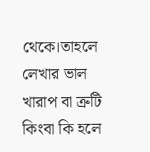থেকে।তাহলে লেখার ভাল খারাপ বা ত্রুটি কিংবা কি হলে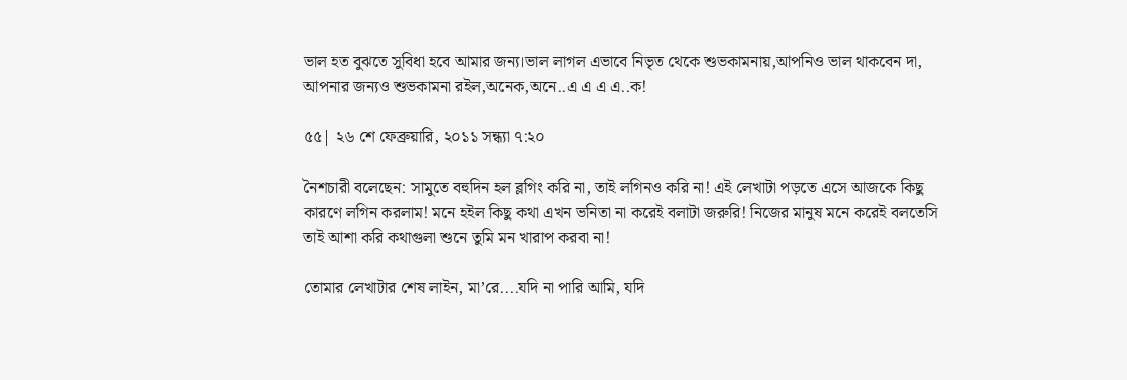ভাল হত বুঝতে সুবিধা হবে আমার জন্য।ভাল লাগল এভাবে নিভৃত থেকে শুভকামনায়,আপনিও ভাল থাকবেন দা,
আপনার জন্যও শুভকামনা রইল,অনেক,অনে..এ এ এ এ..ক!

৫৫| ২৬ শে ফেব্রুয়ারি, ২০১১ সন্ধ্যা ৭:২০

নৈশচারী বলেছেন: সামুতে বহুদিন হল ব্লগিং করি না, তাই লগিনও করি না! এই লেখাটা পড়তে এসে আজকে কিছু কারণে লগিন করলাম! মনে হইল কিছু কথা এখন ভনিতা না করেই বলাটা জরুরি! নিজের মানুষ মনে করেই বলতেসি তাই আশা করি কথাগুলা শুনে তুমি মন খারাপ করবা না!

তোমার লেখাটার শেষ লাইন, মা’রে....যদি না পারি আমি, যদি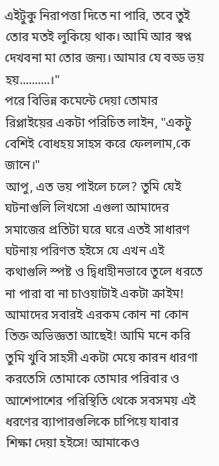এইটুকু নিরাপত্তা দিতে না পারি, তবে তুই তোর মতই লুকিয়ে থাক। আমি আর স্বপ্ন দেখবনা মা তোর জন্য। আমার যে বড্ড ভয় হয়..........।"
পরে বিভিন্ন কমেন্টে দেয়া তোমার রিপ্লাইয়ের একটা পরিচিত লাইন, "একটু বেশিই বোধহয় সাহস করে ফেললাম,কে জানে।"
আপু, এত ভয় পাইলে চলে? তুমি যেই ঘটনাগুলি লিখসো এগুলা আমাদের সমাজের প্রতিটা ঘরে ঘরে এতই সাধারণ ঘটনায় পরিণত হইসে যে এখন এই কথাগুলি স্পষ্ট ও দ্বিধাহীনভাবে তুলে ধরতে না পারা বা না চাওয়াটাই একটা ক্রাইম! আমাদের সবারই এরকম কোন না কোন তিক্ত অভিজ্ঞতা আছেই! আমি মনে করি তুমি খুবি সাহসী একটা মেয়ে কারন ধারণা করতেসি তোমাকে তোমার পরিবার ও আশেপাশের পরিস্থিতি থেকে সবসময় এই ধরণের ব্যাপারগুলিকে চাপিয়ে যাবার শিক্ষা দেয়া হইসে! আমাকেও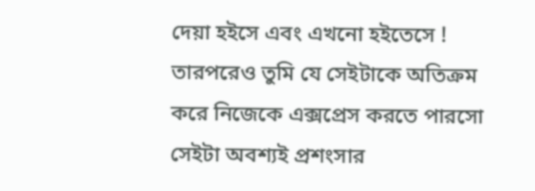দেয়া হইসে এবং এখনো হইতেসে ! তারপরেও তুমি যে সেইটাকে অতিক্রম করে নিজেকে এক্সপ্রেস করতে পারসো সেইটা অবশ্যই প্রশংসার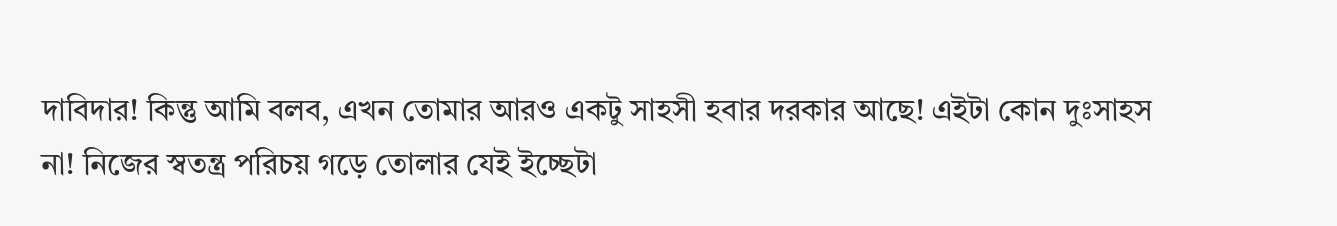দাবিদার! কিন্তু আমি বলব, এখন তোমার আরও একটু সাহসী হবার দরকার আছে! এইটা কোন দুঃসাহস না! নিজের স্বতন্ত্র পরিচয় গড়ে তোলার যেই ইচ্ছেটা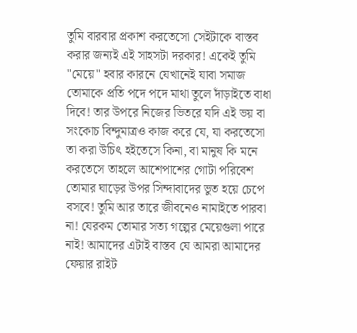তুমি বারবার প্রকাশ করতেসো সেইটাকে বাস্তব করার জন্যই এই সাহসটা দরকার! একেই তুমি "মেয়ে" হবার কারনে যেখানেই যাবা সমাজ তোমাকে প্রতি পদে পদে মাথা তুলে দাঁড়াইতে বাধা দিবে! তার উপরে নিজের ভিতরে যদি এই ভয় বা সংকোচ বিন্দুমাত্রও কাজ করে যে, যা করতেসো তা করা উচিৎ হইতেসে কিনা, বা মানুষ কি মনে করতেসে তাহলে আশেপাশের গোটা পরিবেশ তোমার ঘাড়ের উপর সিন্দাবাদের ভুত হয়ে চেপে বসবে! তুমি আর তারে জীবনেও নামাইতে পারবা না! যেরকম তোমার সত্য গল্পের মেয়েগুলা পারে নাই! আমাদের এটাই বাস্তব যে আমরা আমাদের ফেয়ার রাইট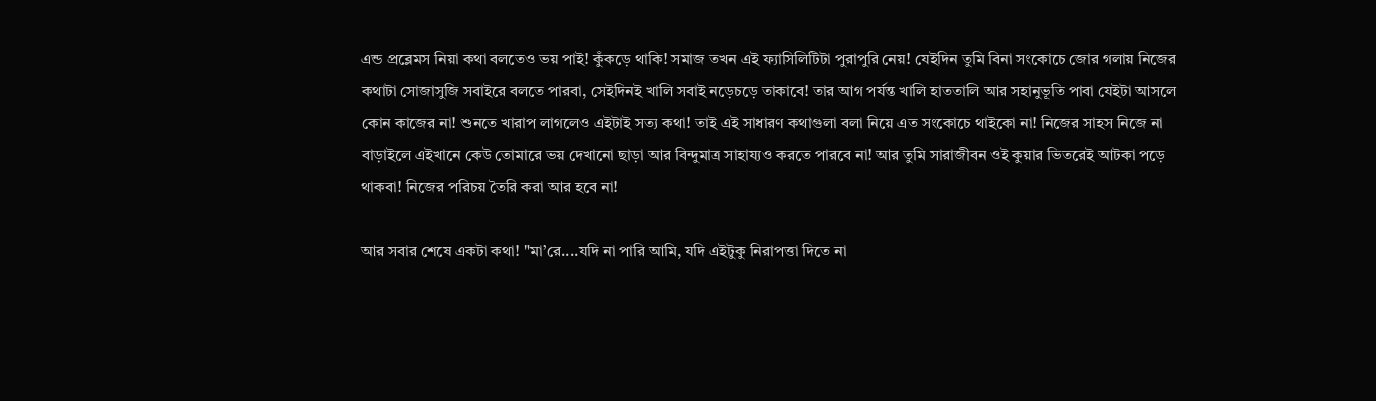এন্ড প্রব্লেমস নিয়া কথা বলতেও ভয় পাই! কুঁকড়ে থাকি! সমাজ তখন এই ফ্যাসিলিটিটা পুরাপুরি নেয়! যেইদিন তুমি বিনা সংকোচে জোর গলায় নিজের কথাটা সোজাসুজি সবাইরে বলতে পারবা, সেইদিনই খালি সবাই নড়েচড়ে তাকাবে! তার আগ পর্যন্ত খালি হাততালি আর সহানুভূতি পাবা যেইটা আসলে কোন কাজের না! শুনতে খারাপ লাগলেও এইটাই সত্য কথা! তাই এই সাধারণ কথাগুলা বলা নিয়ে এত সংকোচে থাইকো না! নিজের সাহস নিজে না বাড়াইলে এইখানে কেউ তোমারে ভয় দেখানো ছাড়া আর বিন্দুমাত্র সাহায্যও করতে পারবে না! আর তুমি সারাজীবন ওই কুয়ার ভিতরেই আটকা পড়ে থাকবা! নিজের পরিচয় তৈরি করা আর হবে না!

আর সবার শেষে একটা কথা! "মা’রে....যদি না পারি আমি, যদি এইটুকু নিরাপত্তা দিতে না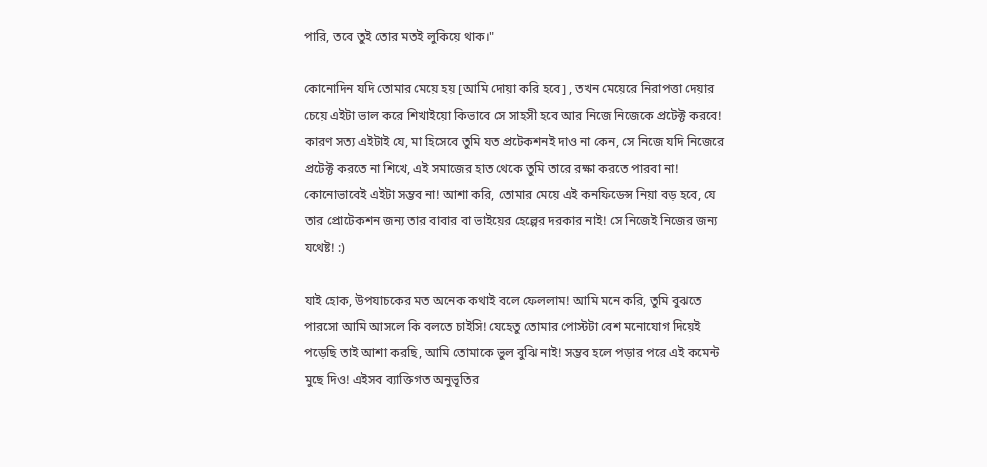পারি, তবে তুই তোর মতই লুকিয়ে থাক।"

কোনোদিন যদি তোমার মেয়ে হয় [আমি দোয়া করি হবে] , তখন মেয়েরে নিরাপত্তা দেয়ার চেয়ে এইটা ভাল করে শিখাইয়ো কিভাবে সে সাহসী হবে আর নিজে নিজেকে প্রটেক্ট করবে! কারণ সত্য এইটাই যে, মা হিসেবে তুমি যত প্রটেকশনই দাও না কেন, সে নিজে যদি নিজেরে প্রটেক্ট করতে না শিখে, এই সমাজের হাত থেকে তুমি তারে রক্ষা করতে পারবা না! কোনোভাবেই এইটা সম্ভব না! আশা করি, তোমার মেয়ে এই কনফিডেন্স নিয়া বড় হবে, যে তার প্রোটেকশন জন্য তার বাবার বা ভাইয়ের হেল্পের দরকার নাই! সে নিজেই নিজের জন্য যথেষ্ট! :)

যাই হোক, উপযাচকের মত অনেক কথাই বলে ফেললাম! আমি মনে করি, তুমি বুঝতে পারসো আমি আসলে কি বলতে চাইসি! যেহেতু তোমার পোস্টটা বেশ মনোযোগ দিয়েই পড়েছি তাই আশা করছি, আমি তোমাকে ভুল বুঝি নাই! সম্ভব হলে পড়ার পরে এই কমেন্ট মুছে দিও! এইসব ব্যাক্তিগত অনুভূতির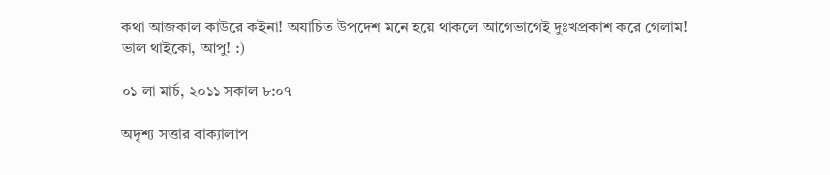কথা আজকাল কাউরে কইনা! অযাচিত উপদেশ মনে হয়ে থাকলে আগেভাগেই দুঃখপ্রকাশ করে গেলাম!
ভাল থাইকো, আপু! :)

০১ লা মার্চ, ২০১১ সকাল ৮:০৭

অদৃশ্য সত্তার বাক্যালাপ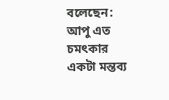বলেছেন: আপু এত চমৎকার একটা মন্তব্য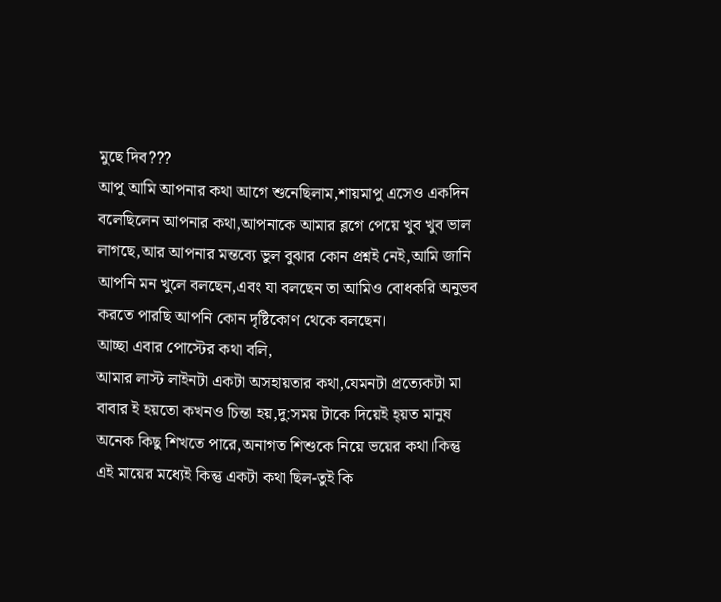মুছে দিব???
আপু আমি আপনার কথা আগে শুনেছিলাম,শায়মাপু এসেও একদিন বলেছিলেন আপনার কথা,আপনাকে আমার ব্লগে পেয়ে খুব খুব ভাল লাগছে,আর আপনার মন্তব্যে ভুল বুঝার কোন প্রশ্নই নেই,আমি জানি আপনি মন খুলে বলছেন,এবং যা বলছেন তা আমিও বোধকরি অনুভব করতে পারছি আপনি কোন দৃষ্টিকোণ থেকে বলছেন।
আচ্ছা এবার পোস্টের কথা বলি,
আমার লাস্ট লাইনটা একটা অসহায়তার কথা,যেমনটা প্রত্যেকটা মা বাবার ই হয়তো কখনও চিন্তা হয়,দু:সময় টাকে দিয়েই হ্য়ত মানুষ অনেক কিছু শিখতে পারে,অনাগত শিশুকে নিয়ে ভয়ের কথা।কিন্তু এই মায়ের মধ্যেই কিন্তু একটা কথা ছিল-তুই কি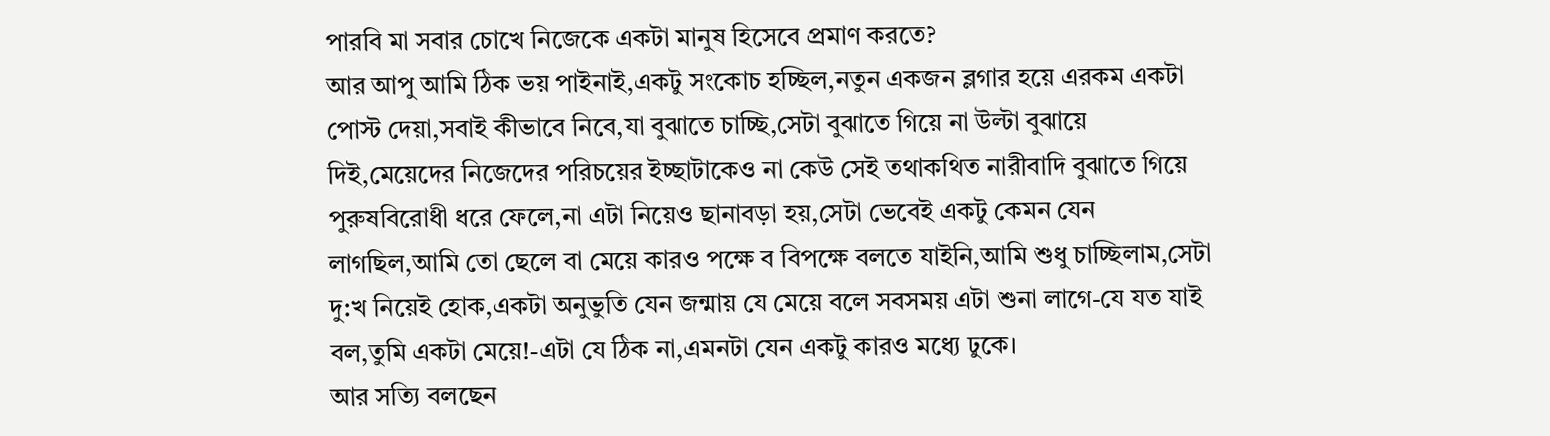পারবি মা সবার চোখে নিজেকে একটা মানুষ হিসেবে প্রমাণ করতে?
আর আপু আমি ঠিক ভয় পাইনাই,একটু সংকোচ হচ্ছিল,নতুন একজন ব্লগার হয়ে এরকম একটা পোস্ট দেয়া,সবাই কীভাবে নিবে,যা বুঝাতে চাচ্ছি,সেটা বুঝাতে গিয়ে না উল্টা বুঝায়ে দিই,মেয়েদের নিজেদের পরিচয়ের ইচ্ছাটাকেও না কেউ সেই তথাকথিত নারীবাদি বুঝাতে গিয়ে পুরুষবিরোধী ধরে ফেলে,না এটা নিয়েও ছানাবড়া হয়,সেটা ভেবেই একটু কেমন যেন লাগছিল,আমি তো ছেলে বা মেয়ে কারও পক্ষে ব বিপক্ষে বলতে যাইনি,আমি শুধু চাচ্ছিলাম,সেটা দু:খ নিয়েই হোক,একটা অনুভুতি যেন জন্মায় যে মেয়ে বলে সবসময় এটা শুনা লাগে-যে যত যাই বল,তুমি একটা মেয়ে!-এটা যে ঠিক না,এমনটা যেন একটু কারও মধ্যে ঢুকে।
আর সত্যি বলছেন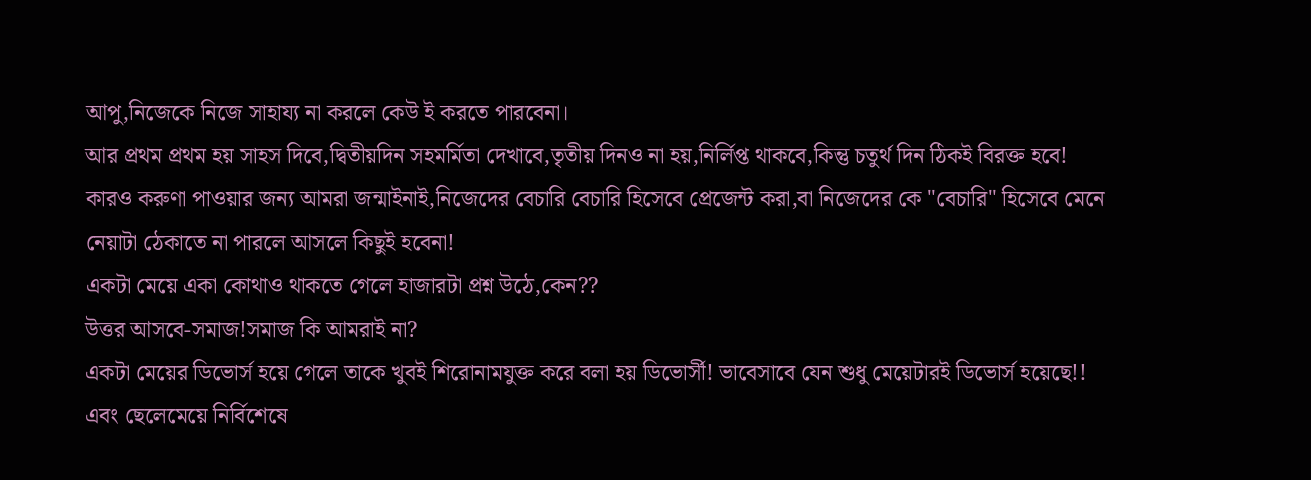আপু,নিজেকে নিজে সাহায্য না করলে কেউ ই করতে পারবেনা।
আর প্রথম প্রথম হয় সাহস দিবে,দ্বিতীয়দিন সহমর্মিতা দেখাবে,তৃতীয় দিনও না হয়,নির্লিপ্ত থাকবে,কিন্তু চতুর্থ দিন ঠিকই বিরক্ত হবে!
কারও করুণা পাওয়ার জন্য আমরা জন্মাইনাই,নিজেদের বেচারি বেচারি হিসেবে প্রেজেন্ট করা,বা নিজেদের কে "বেচারি" হিসেবে মেনে নেয়াটা ঠেকাতে না পারলে আসলে কিছুই হবেনা!
একটা মেয়ে একা কোথাও থাকতে গেলে হাজারটা প্রশ্ন উঠে,কেন??
উত্তর আসবে-সমাজ!সমাজ কি আমরাই না?
একটা মেয়ের ডিভোর্স হয়ে গেলে তাকে খুবই শিরোনামযুক্ত করে বলা হয় ডিভোর্সী! ভাবেসাবে যেন শুধু মেয়েটারই ডিভোর্স হয়েছে!!
এবং ছেলেমেয়ে নির্বিশেষে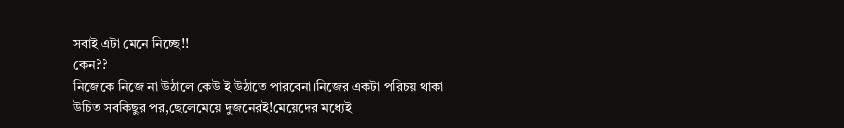সবাই এটা মেনে নিচ্ছে!!
কেন??
নিজেকে নিজে না উঠালে কেউ ই উঠাতে পারবেনা।নিজের একটা পরিচয় থাকা উচিত সবকিছুর পর,ছেলেমেয়ে দুজনেরই!মেয়েদের মধ্যেই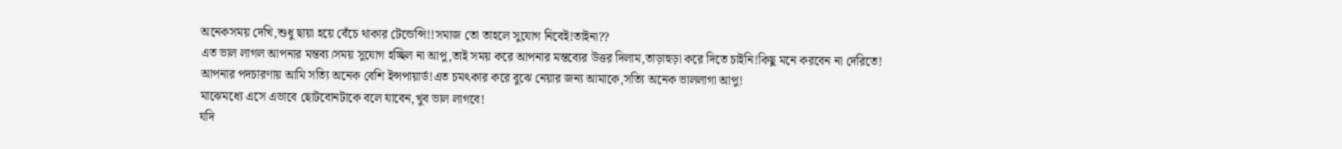অনেকসময় দেখি,শুধু ছায়া হয়ে বেঁচে থাকার টেন্ডেন্সি!!সমাজ তো তাহলে সুযোগ নিবেই!তাইনা??
এত ভাল লাগল আপনার মন্তব্য।সময় সুযোগ হচ্ছিল না আপু,তাই সময় করে আপনার মন্তব্যের উত্তর দিলাম,তাড়াহুড়া করে দিতে চাইনি!কিছু মনে করবেন না দেরিতে!
আপনার পদচারণায় আমি সত্যি অনেক বেশি ইন্সপায়ার্ড!এত চমৎকার করে বুঝে নেয়ার জন্য আমাকে,সত্যি অনেক ভাললাগা আপু!
মাঝেমধ্যে এসে এভাবে ছোটবোনটাকে বলে যাবেন,খুব ভাল লাগবে!
যদি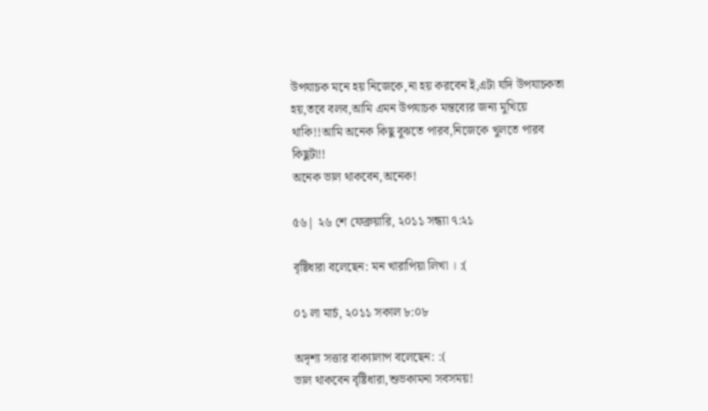উপযাচক মনে হয় নিজেকে,না হয় করবেন ই,এটা যদি উপযাচকতা হয়,তবে বলব,আমি এমন উপযাচক মন্তব্যের জন্য মুখিয়ে থাকি!!আমি অনেক কিছু বুঝতে পারব,নিজেকে খুলতে পারব কিছুটা!!
অনেক ভাল থাকবেন,অনেক!

৫৬| ২৬ শে ফেব্রুয়ারি, ২০১১ সন্ধ্যা ৭:২১

বৃষ্টিধারা বলেছেন: মন খারাপিয়া লিখা । :(

০১ লা মার্চ, ২০১১ সকাল ৮:০৮

অদৃশ্য সত্তার বাক্যালাপ বলেছেন: :(
ভাল থাকবেন বৃষ্টিধারা,শুভকামনা সবসময়!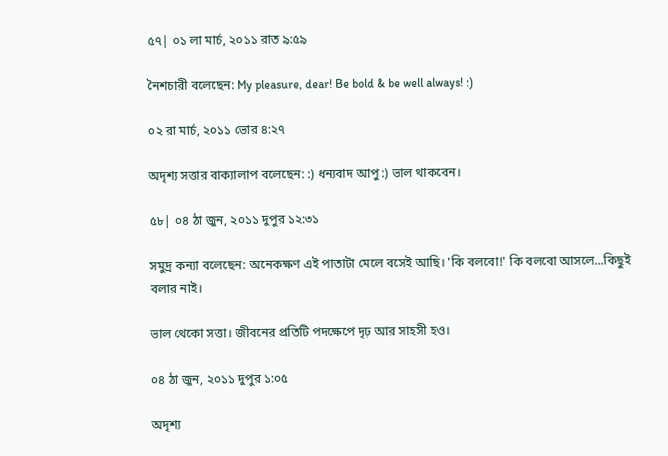৫৭| ০১ লা মার্চ, ২০১১ রাত ৯:৫৯

নৈশচারী বলেছেন: My pleasure, dear! Be bold & be well always! :)

০২ রা মার্চ, ২০১১ ভোর ৪:২৭

অদৃশ্য সত্তার বাক্যালাপ বলেছেন: :) ধন্যবাদ আপু :) ভাল থাকবেন।

৫৮| ০৪ ঠা জুন, ২০১১ দুপুর ১২:৩১

সমুদ্র কন্যা বলেছেন: অনেকক্ষণ এই পাতাটা মেলে বসেই আছি। 'কি বলবো!' কি বলবো আসলে...কিছুই বলার নাই।

ভাল থেকো সত্তা। জীবনের প্রতিটি পদক্ষেপে দৃঢ় আর সাহসী হও।

০৪ ঠা জুন, ২০১১ দুপুর ১:০৫

অদৃশ্য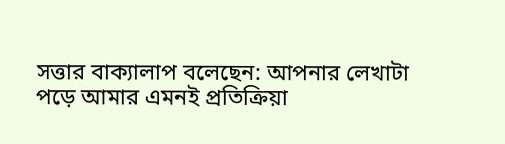সত্তার বাক্যালাপ বলেছেন: আপনার লেখাটা পড়ে আমার এমনই প্রতিক্রিয়া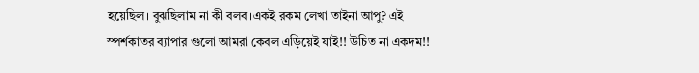হয়েছিল। বুঝছিলাম না কী বলব।একই রকম লেখা তাইনা আপু? এই স্পর্শকাতর ব্যাপার গুলো আমরা কেবল এড়িয়েই যাই!! উচিত না একদম!!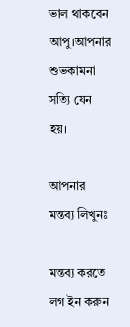ভাল থাকবেন আপু।আপনার শুভকামনা সত্যি যেন হয়।

আপনার মন্তব্য লিখুনঃ

মন্তব্য করতে লগ ইন করুন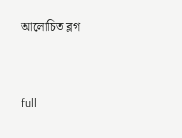আলোচিত ব্লগ


full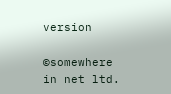version

©somewhere in net ltd.